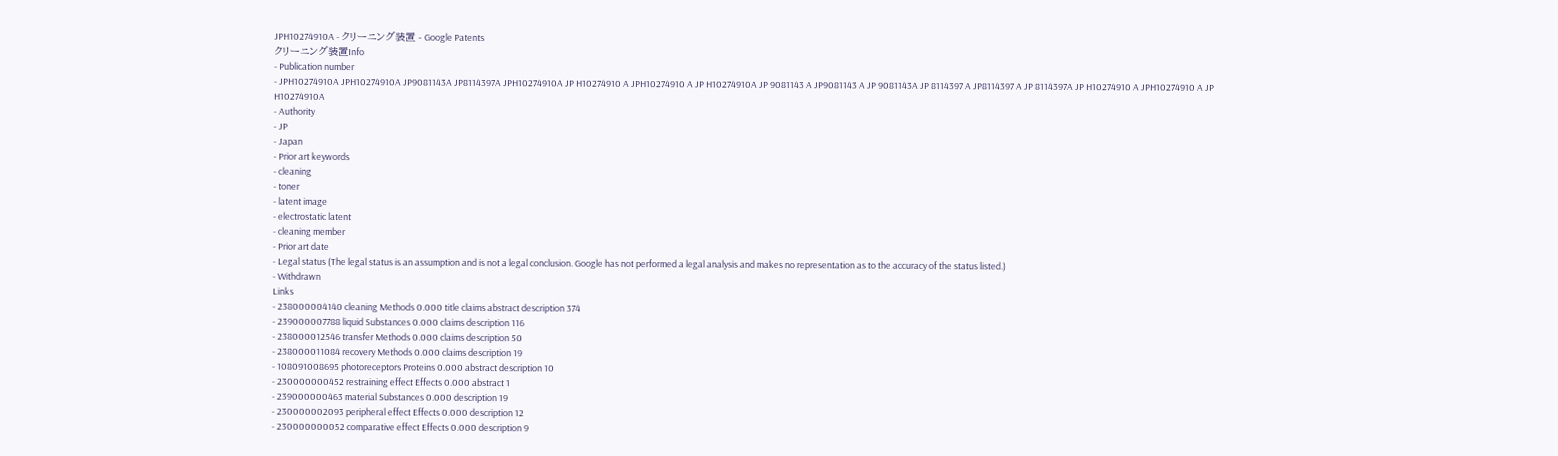JPH10274910A - クリーニング装置 - Google Patents
クリーニング装置Info
- Publication number
- JPH10274910A JPH10274910A JP9081143A JP8114397A JPH10274910A JP H10274910 A JPH10274910 A JP H10274910A JP 9081143 A JP9081143 A JP 9081143A JP 8114397 A JP8114397 A JP 8114397A JP H10274910 A JPH10274910 A JP H10274910A
- Authority
- JP
- Japan
- Prior art keywords
- cleaning
- toner
- latent image
- electrostatic latent
- cleaning member
- Prior art date
- Legal status (The legal status is an assumption and is not a legal conclusion. Google has not performed a legal analysis and makes no representation as to the accuracy of the status listed.)
- Withdrawn
Links
- 238000004140 cleaning Methods 0.000 title claims abstract description 374
- 239000007788 liquid Substances 0.000 claims description 116
- 238000012546 transfer Methods 0.000 claims description 50
- 238000011084 recovery Methods 0.000 claims description 19
- 108091008695 photoreceptors Proteins 0.000 abstract description 10
- 230000000452 restraining effect Effects 0.000 abstract 1
- 239000000463 material Substances 0.000 description 19
- 230000002093 peripheral effect Effects 0.000 description 12
- 230000000052 comparative effect Effects 0.000 description 9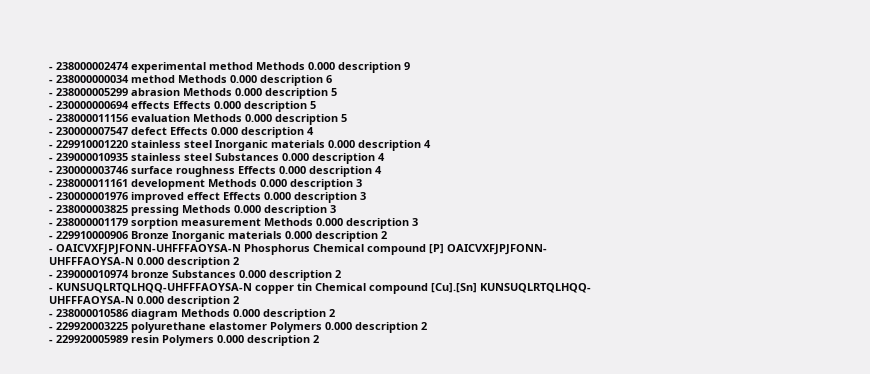- 238000002474 experimental method Methods 0.000 description 9
- 238000000034 method Methods 0.000 description 6
- 238000005299 abrasion Methods 0.000 description 5
- 230000000694 effects Effects 0.000 description 5
- 238000011156 evaluation Methods 0.000 description 5
- 230000007547 defect Effects 0.000 description 4
- 229910001220 stainless steel Inorganic materials 0.000 description 4
- 239000010935 stainless steel Substances 0.000 description 4
- 230000003746 surface roughness Effects 0.000 description 4
- 238000011161 development Methods 0.000 description 3
- 230000001976 improved effect Effects 0.000 description 3
- 238000003825 pressing Methods 0.000 description 3
- 238000001179 sorption measurement Methods 0.000 description 3
- 229910000906 Bronze Inorganic materials 0.000 description 2
- OAICVXFJPJFONN-UHFFFAOYSA-N Phosphorus Chemical compound [P] OAICVXFJPJFONN-UHFFFAOYSA-N 0.000 description 2
- 239000010974 bronze Substances 0.000 description 2
- KUNSUQLRTQLHQQ-UHFFFAOYSA-N copper tin Chemical compound [Cu].[Sn] KUNSUQLRTQLHQQ-UHFFFAOYSA-N 0.000 description 2
- 238000010586 diagram Methods 0.000 description 2
- 229920003225 polyurethane elastomer Polymers 0.000 description 2
- 229920005989 resin Polymers 0.000 description 2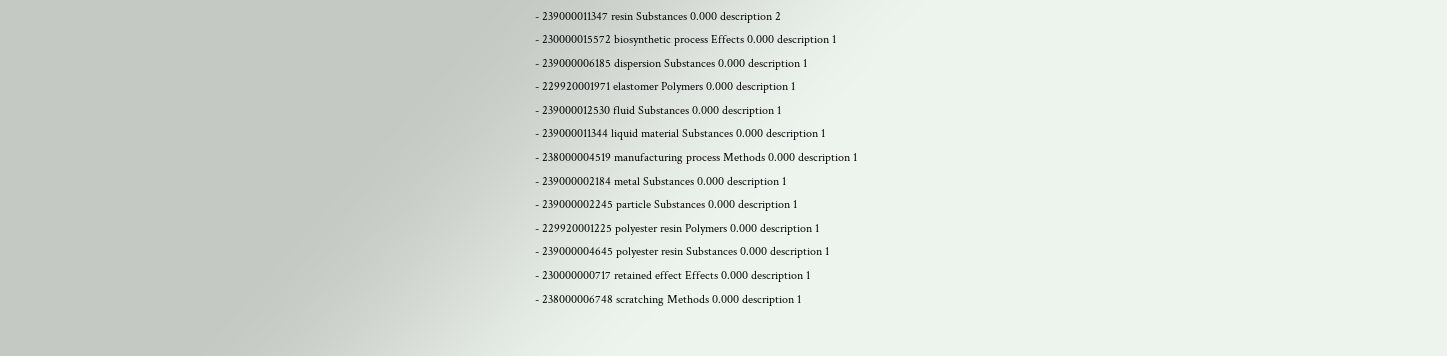- 239000011347 resin Substances 0.000 description 2
- 230000015572 biosynthetic process Effects 0.000 description 1
- 239000006185 dispersion Substances 0.000 description 1
- 229920001971 elastomer Polymers 0.000 description 1
- 239000012530 fluid Substances 0.000 description 1
- 239000011344 liquid material Substances 0.000 description 1
- 238000004519 manufacturing process Methods 0.000 description 1
- 239000002184 metal Substances 0.000 description 1
- 239000002245 particle Substances 0.000 description 1
- 229920001225 polyester resin Polymers 0.000 description 1
- 239000004645 polyester resin Substances 0.000 description 1
- 230000000717 retained effect Effects 0.000 description 1
- 238000006748 scratching Methods 0.000 description 1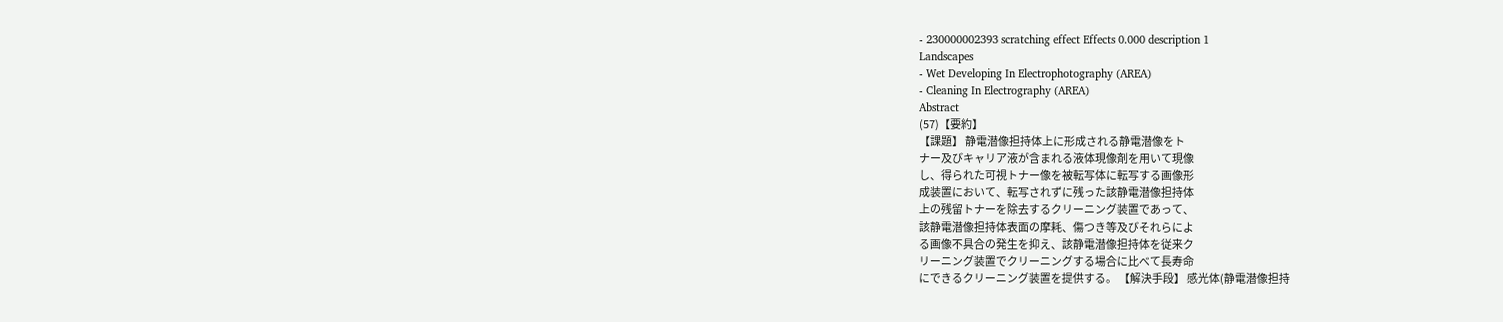- 230000002393 scratching effect Effects 0.000 description 1
Landscapes
- Wet Developing In Electrophotography (AREA)
- Cleaning In Electrography (AREA)
Abstract
(57)【要約】
【課題】 静電潜像担持体上に形成される静電潜像をト
ナー及びキャリア液が含まれる液体現像剤を用いて現像
し、得られた可視トナー像を被転写体に転写する画像形
成装置において、転写されずに残った該静電潜像担持体
上の残留トナーを除去するクリーニング装置であって、
該静電潜像担持体表面の摩耗、傷つき等及びそれらによ
る画像不具合の発生を抑え、該静電潜像担持体を従来ク
リーニング装置でクリーニングする場合に比べて長寿命
にできるクリーニング装置を提供する。 【解決手段】 感光体(静電潜像担持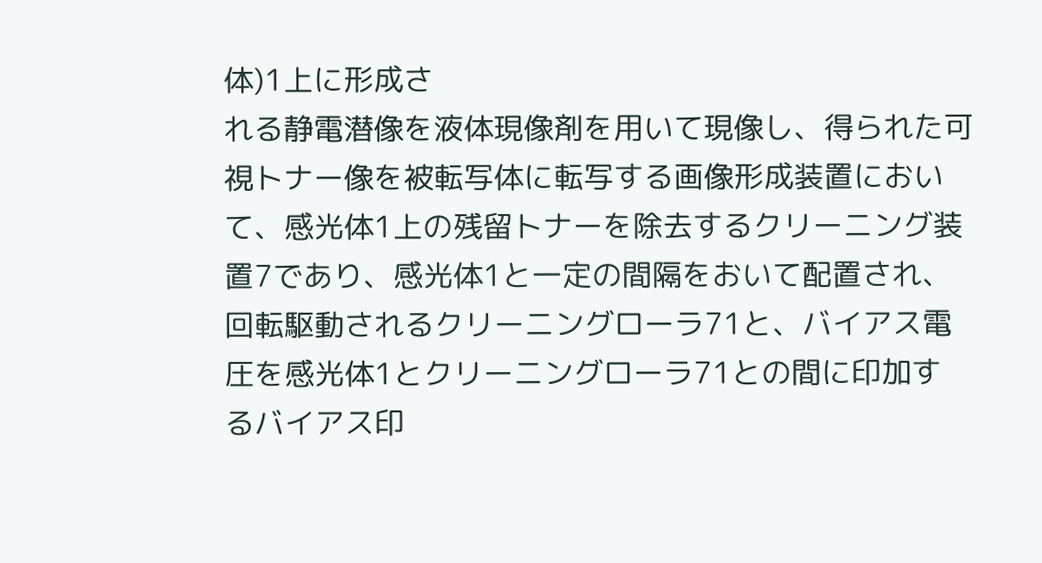体)1上に形成さ
れる静電潜像を液体現像剤を用いて現像し、得られた可
視トナー像を被転写体に転写する画像形成装置におい
て、感光体1上の残留トナーを除去するクリーニング装
置7であり、感光体1と一定の間隔をおいて配置され、
回転駆動されるクリーニングローラ71と、バイアス電
圧を感光体1とクリーニングローラ71との間に印加す
るバイアス印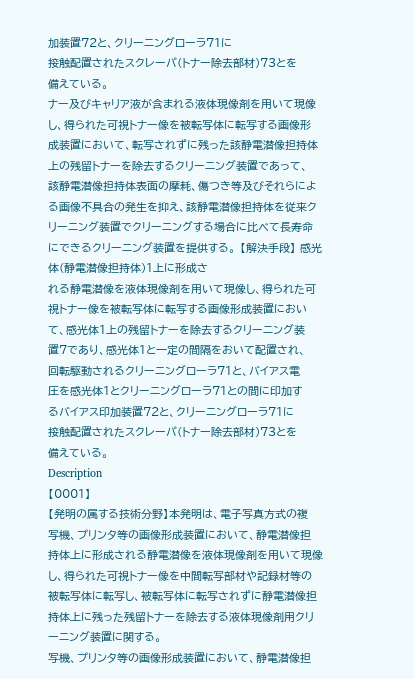加装置72と、クリーニングローラ71に
接触配置されたスクレーパ(トナー除去部材)73とを
備えている。
ナー及びキャリア液が含まれる液体現像剤を用いて現像
し、得られた可視トナー像を被転写体に転写する画像形
成装置において、転写されずに残った該静電潜像担持体
上の残留トナーを除去するクリーニング装置であって、
該静電潜像担持体表面の摩耗、傷つき等及びそれらによ
る画像不具合の発生を抑え、該静電潜像担持体を従来ク
リーニング装置でクリーニングする場合に比べて長寿命
にできるクリーニング装置を提供する。 【解決手段】 感光体(静電潜像担持体)1上に形成さ
れる静電潜像を液体現像剤を用いて現像し、得られた可
視トナー像を被転写体に転写する画像形成装置におい
て、感光体1上の残留トナーを除去するクリーニング装
置7であり、感光体1と一定の間隔をおいて配置され、
回転駆動されるクリーニングローラ71と、バイアス電
圧を感光体1とクリーニングローラ71との間に印加す
るバイアス印加装置72と、クリーニングローラ71に
接触配置されたスクレーパ(トナー除去部材)73とを
備えている。
Description
【0001】
【発明の属する技術分野】本発明は、電子写真方式の複
写機、プリンタ等の画像形成装置において、静電潜像担
持体上に形成される静電潜像を液体現像剤を用いて現像
し、得られた可視トナー像を中間転写部材や記録材等の
被転写体に転写し、被転写体に転写されずに静電潜像担
持体上に残った残留トナーを除去する液体現像剤用クリ
ーニング装置に関する。
写機、プリンタ等の画像形成装置において、静電潜像担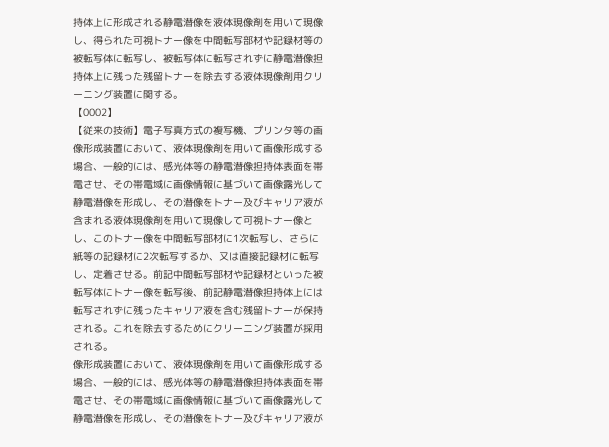持体上に形成される静電潜像を液体現像剤を用いて現像
し、得られた可視トナー像を中間転写部材や記録材等の
被転写体に転写し、被転写体に転写されずに静電潜像担
持体上に残った残留トナーを除去する液体現像剤用クリ
ーニング装置に関する。
【0002】
【従来の技術】電子写真方式の複写機、プリンタ等の画
像形成装置において、液体現像剤を用いて画像形成する
場合、一般的には、感光体等の静電潜像担持体表面を帯
電させ、その帯電域に画像情報に基づいて画像露光して
静電潜像を形成し、その潜像をトナー及びキャリア液が
含まれる液体現像剤を用いて現像して可視トナー像と
し、このトナー像を中間転写部材に1次転写し、さらに
紙等の記録材に2次転写するか、又は直接記録材に転写
し、定着させる。前記中間転写部材や記録材といった被
転写体にトナー像を転写後、前記静電潜像担持体上には
転写されずに残ったキャリア液を含む残留トナーが保持
される。これを除去するためにクリーニング装置が採用
される。
像形成装置において、液体現像剤を用いて画像形成する
場合、一般的には、感光体等の静電潜像担持体表面を帯
電させ、その帯電域に画像情報に基づいて画像露光して
静電潜像を形成し、その潜像をトナー及びキャリア液が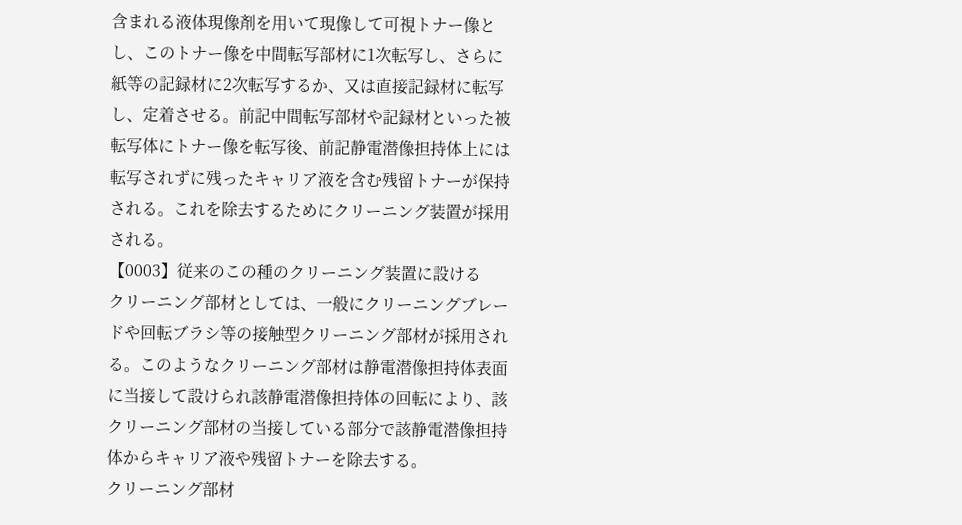含まれる液体現像剤を用いて現像して可視トナー像と
し、このトナー像を中間転写部材に1次転写し、さらに
紙等の記録材に2次転写するか、又は直接記録材に転写
し、定着させる。前記中間転写部材や記録材といった被
転写体にトナー像を転写後、前記静電潜像担持体上には
転写されずに残ったキャリア液を含む残留トナーが保持
される。これを除去するためにクリーニング装置が採用
される。
【0003】従来のこの種のクリーニング装置に設ける
クリーニング部材としては、一般にクリーニングブレー
ドや回転ブラシ等の接触型クリーニング部材が採用され
る。このようなクリーニング部材は静電潜像担持体表面
に当接して設けられ該静電潜像担持体の回転により、該
クリーニング部材の当接している部分で該静電潜像担持
体からキャリア液や残留トナーを除去する。
クリーニング部材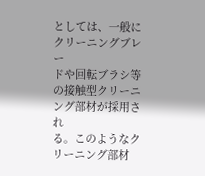としては、一般にクリーニングブレー
ドや回転ブラシ等の接触型クリーニング部材が採用され
る。このようなクリーニング部材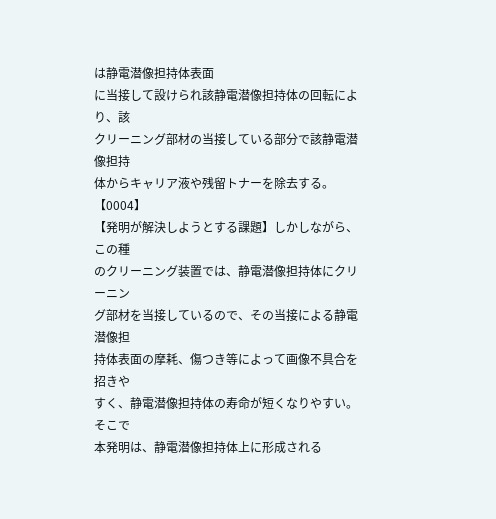は静電潜像担持体表面
に当接して設けられ該静電潜像担持体の回転により、該
クリーニング部材の当接している部分で該静電潜像担持
体からキャリア液や残留トナーを除去する。
【0004】
【発明が解決しようとする課題】しかしながら、この種
のクリーニング装置では、静電潜像担持体にクリーニン
グ部材を当接しているので、その当接による静電潜像担
持体表面の摩耗、傷つき等によって画像不具合を招きや
すく、静電潜像担持体の寿命が短くなりやすい。そこで
本発明は、静電潜像担持体上に形成される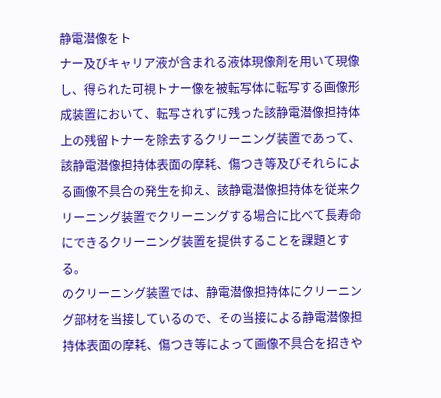静電潜像をト
ナー及びキャリア液が含まれる液体現像剤を用いて現像
し、得られた可視トナー像を被転写体に転写する画像形
成装置において、転写されずに残った該静電潜像担持体
上の残留トナーを除去するクリーニング装置であって、
該静電潜像担持体表面の摩耗、傷つき等及びそれらによ
る画像不具合の発生を抑え、該静電潜像担持体を従来ク
リーニング装置でクリーニングする場合に比べて長寿命
にできるクリーニング装置を提供することを課題とす
る。
のクリーニング装置では、静電潜像担持体にクリーニン
グ部材を当接しているので、その当接による静電潜像担
持体表面の摩耗、傷つき等によって画像不具合を招きや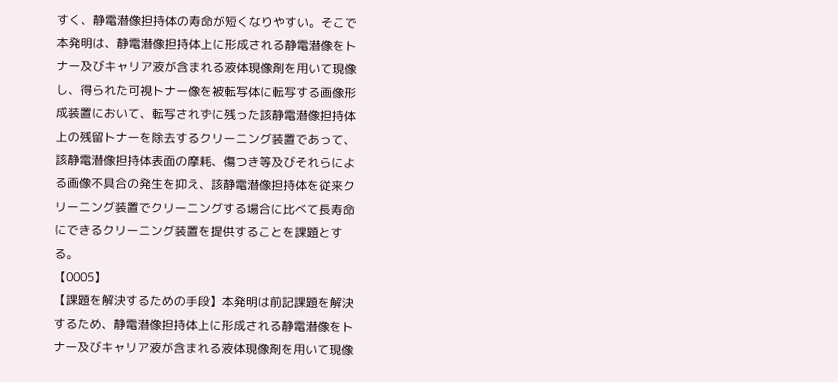すく、静電潜像担持体の寿命が短くなりやすい。そこで
本発明は、静電潜像担持体上に形成される静電潜像をト
ナー及びキャリア液が含まれる液体現像剤を用いて現像
し、得られた可視トナー像を被転写体に転写する画像形
成装置において、転写されずに残った該静電潜像担持体
上の残留トナーを除去するクリーニング装置であって、
該静電潜像担持体表面の摩耗、傷つき等及びそれらによ
る画像不具合の発生を抑え、該静電潜像担持体を従来ク
リーニング装置でクリーニングする場合に比べて長寿命
にできるクリーニング装置を提供することを課題とす
る。
【0005】
【課題を解決するための手段】本発明は前記課題を解決
するため、静電潜像担持体上に形成される静電潜像をト
ナー及びキャリア液が含まれる液体現像剤を用いて現像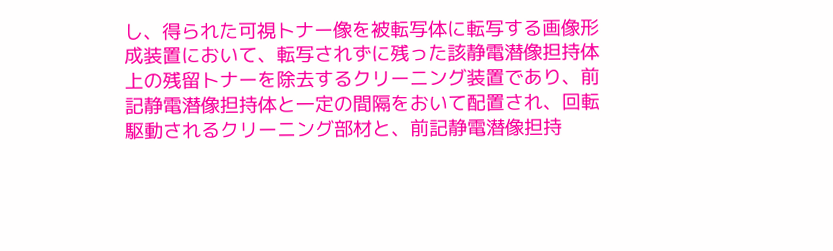し、得られた可視トナー像を被転写体に転写する画像形
成装置において、転写されずに残った該静電潜像担持体
上の残留トナーを除去するクリーニング装置であり、前
記静電潜像担持体と一定の間隔をおいて配置され、回転
駆動されるクリーニング部材と、前記静電潜像担持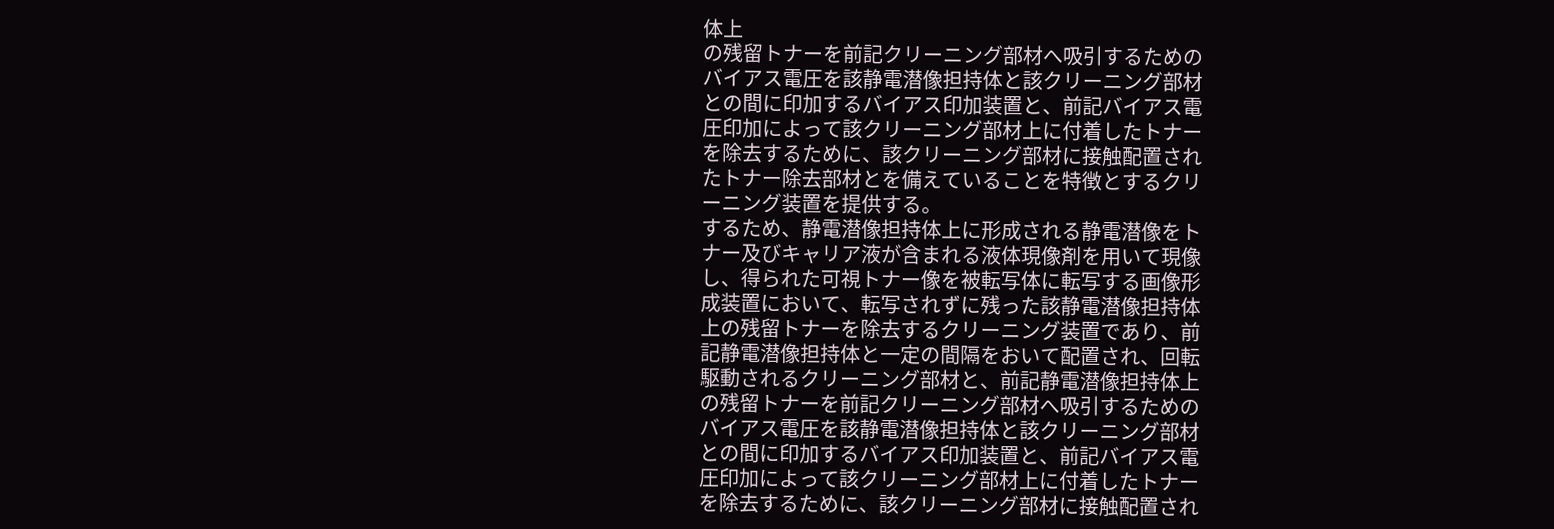体上
の残留トナーを前記クリーニング部材へ吸引するための
バイアス電圧を該静電潜像担持体と該クリーニング部材
との間に印加するバイアス印加装置と、前記バイアス電
圧印加によって該クリーニング部材上に付着したトナー
を除去するために、該クリーニング部材に接触配置され
たトナー除去部材とを備えていることを特徴とするクリ
ーニング装置を提供する。
するため、静電潜像担持体上に形成される静電潜像をト
ナー及びキャリア液が含まれる液体現像剤を用いて現像
し、得られた可視トナー像を被転写体に転写する画像形
成装置において、転写されずに残った該静電潜像担持体
上の残留トナーを除去するクリーニング装置であり、前
記静電潜像担持体と一定の間隔をおいて配置され、回転
駆動されるクリーニング部材と、前記静電潜像担持体上
の残留トナーを前記クリーニング部材へ吸引するための
バイアス電圧を該静電潜像担持体と該クリーニング部材
との間に印加するバイアス印加装置と、前記バイアス電
圧印加によって該クリーニング部材上に付着したトナー
を除去するために、該クリーニング部材に接触配置され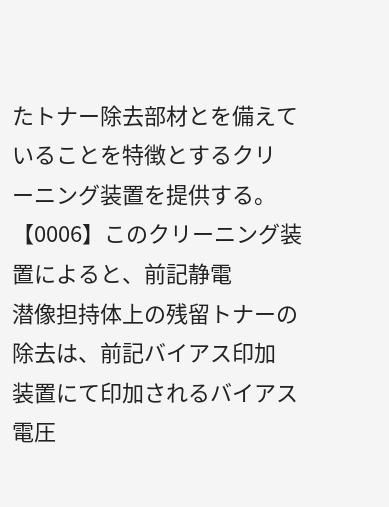たトナー除去部材とを備えていることを特徴とするクリ
ーニング装置を提供する。
【0006】このクリーニング装置によると、前記静電
潜像担持体上の残留トナーの除去は、前記バイアス印加
装置にて印加されるバイアス電圧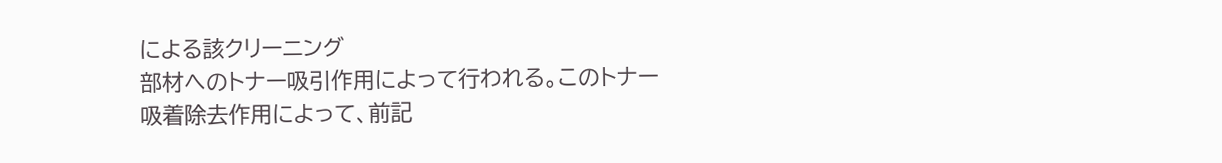による該クリーニング
部材へのトナー吸引作用によって行われる。このトナー
吸着除去作用によって、前記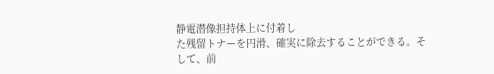静電潜像担持体上に付着し
た残留トナーを円滑、確実に除去することができる。そ
して、前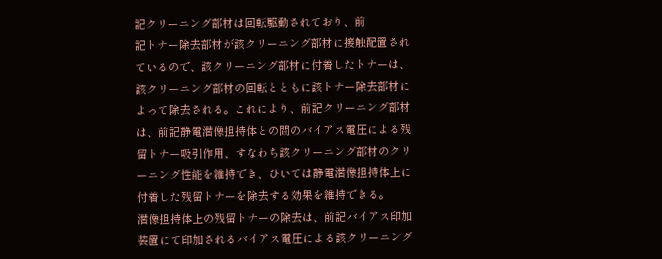記クリーニング部材は回転駆動されており、前
記トナー除去部材が該クリーニング部材に接触配置され
ているので、該クリーニング部材に付着したトナーは、
該クリーニング部材の回転とともに該トナー除去部材に
よって除去される。これにより、前記クリーニング部材
は、前記静電潜像担持体との間のバイアス電圧による残
留トナー吸引作用、すなわち該クリーニング部材のクリ
ーニング性能を維持でき、ひいては静電潜像担持体上に
付着した残留トナーを除去する効果を維持できる。
潜像担持体上の残留トナーの除去は、前記バイアス印加
装置にて印加されるバイアス電圧による該クリーニング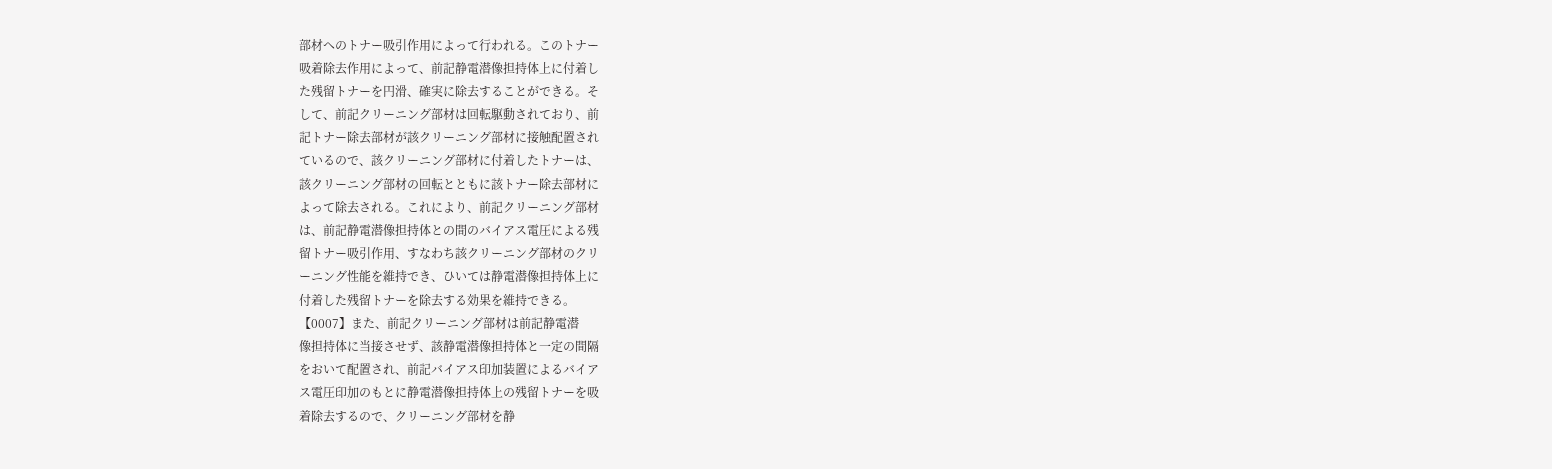部材へのトナー吸引作用によって行われる。このトナー
吸着除去作用によって、前記静電潜像担持体上に付着し
た残留トナーを円滑、確実に除去することができる。そ
して、前記クリーニング部材は回転駆動されており、前
記トナー除去部材が該クリーニング部材に接触配置され
ているので、該クリーニング部材に付着したトナーは、
該クリーニング部材の回転とともに該トナー除去部材に
よって除去される。これにより、前記クリーニング部材
は、前記静電潜像担持体との間のバイアス電圧による残
留トナー吸引作用、すなわち該クリーニング部材のクリ
ーニング性能を維持でき、ひいては静電潜像担持体上に
付着した残留トナーを除去する効果を維持できる。
【0007】また、前記クリーニング部材は前記静電潜
像担持体に当接させず、該静電潜像担持体と一定の間隔
をおいて配置され、前記バイアス印加装置によるバイア
ス電圧印加のもとに静電潜像担持体上の残留トナーを吸
着除去するので、クリーニング部材を静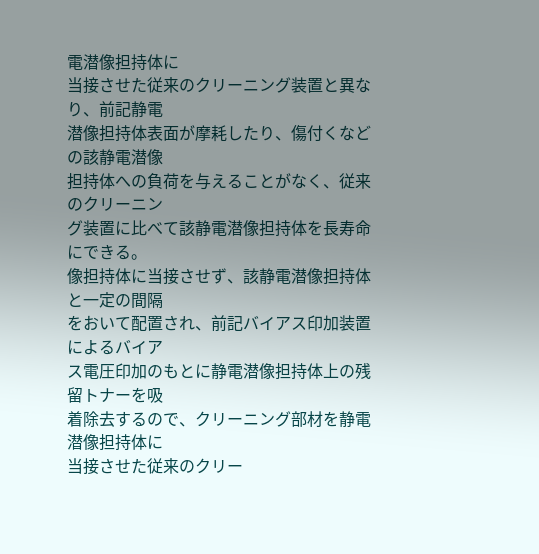電潜像担持体に
当接させた従来のクリーニング装置と異なり、前記静電
潜像担持体表面が摩耗したり、傷付くなどの該静電潜像
担持体への負荷を与えることがなく、従来のクリーニン
グ装置に比べて該静電潜像担持体を長寿命にできる。
像担持体に当接させず、該静電潜像担持体と一定の間隔
をおいて配置され、前記バイアス印加装置によるバイア
ス電圧印加のもとに静電潜像担持体上の残留トナーを吸
着除去するので、クリーニング部材を静電潜像担持体に
当接させた従来のクリー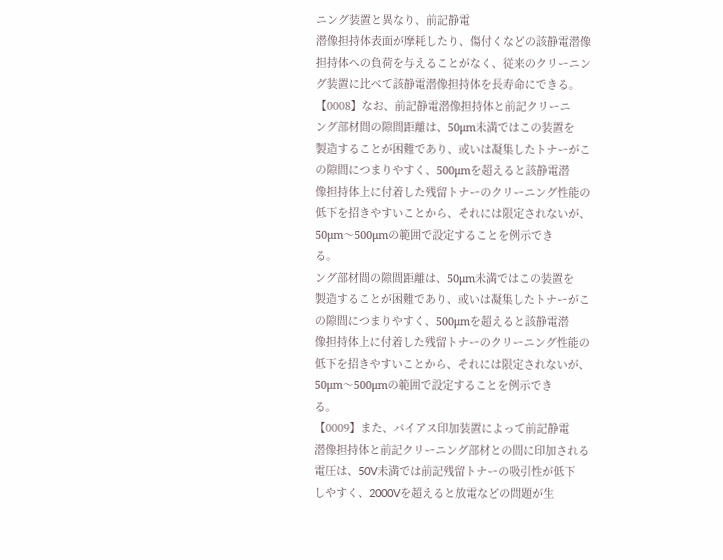ニング装置と異なり、前記静電
潜像担持体表面が摩耗したり、傷付くなどの該静電潜像
担持体への負荷を与えることがなく、従来のクリーニン
グ装置に比べて該静電潜像担持体を長寿命にできる。
【0008】なお、前記静電潜像担持体と前記クリーニ
ング部材間の隙間距離は、50μm未満ではこの装置を
製造することが困難であり、或いは凝集したトナーがこ
の隙間につまりやすく、500μmを超えると該静電潜
像担持体上に付着した残留トナーのクリーニング性能の
低下を招きやすいことから、それには限定されないが、
50μm〜500μmの範囲で設定することを例示でき
る。
ング部材間の隙間距離は、50μm未満ではこの装置を
製造することが困難であり、或いは凝集したトナーがこ
の隙間につまりやすく、500μmを超えると該静電潜
像担持体上に付着した残留トナーのクリーニング性能の
低下を招きやすいことから、それには限定されないが、
50μm〜500μmの範囲で設定することを例示でき
る。
【0009】また、バイアス印加装置によって前記静電
潜像担持体と前記クリーニング部材との間に印加される
電圧は、50V未満では前記残留トナーの吸引性が低下
しやすく、2000Vを超えると放電などの問題が生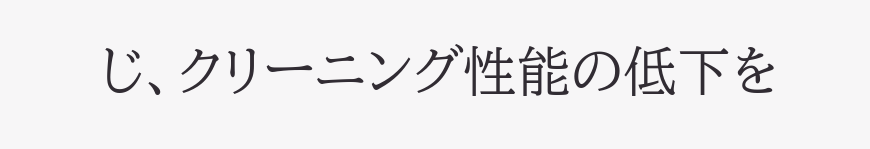じ、クリーニング性能の低下を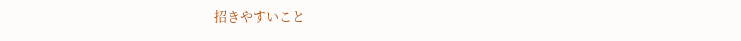招きやすいこと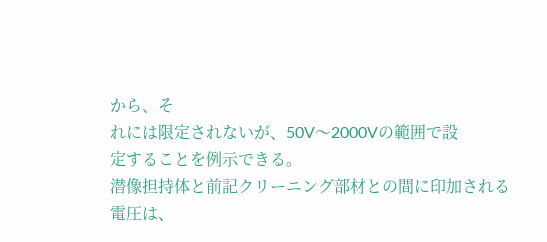から、そ
れには限定されないが、50V〜2000Vの範囲で設
定することを例示できる。
潜像担持体と前記クリーニング部材との間に印加される
電圧は、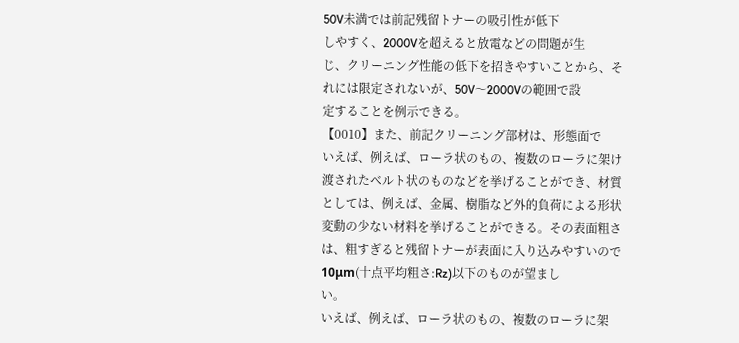50V未満では前記残留トナーの吸引性が低下
しやすく、2000Vを超えると放電などの問題が生
じ、クリーニング性能の低下を招きやすいことから、そ
れには限定されないが、50V〜2000Vの範囲で設
定することを例示できる。
【0010】また、前記クリーニング部材は、形態面で
いえば、例えば、ローラ状のもの、複数のローラに架け
渡されたベルト状のものなどを挙げることができ、材質
としては、例えば、金属、樹脂など外的負荷による形状
変動の少ない材料を挙げることができる。その表面粗さ
は、粗すぎると残留トナーが表面に入り込みやすいので
10μm(十点平均粗さ:Rz)以下のものが望まし
い。
いえば、例えば、ローラ状のもの、複数のローラに架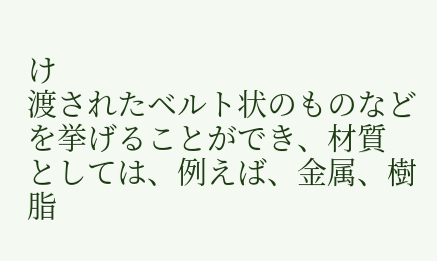け
渡されたベルト状のものなどを挙げることができ、材質
としては、例えば、金属、樹脂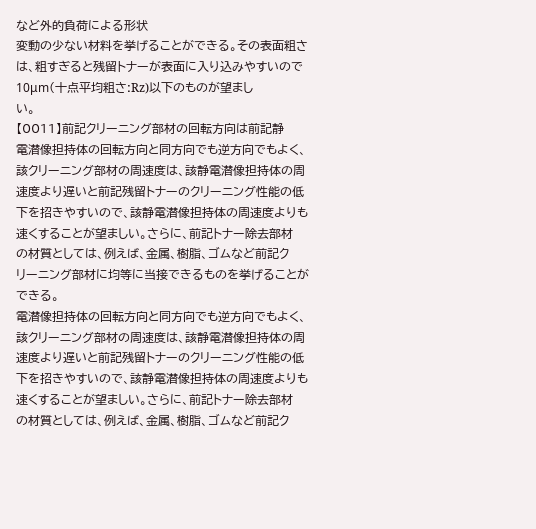など外的負荷による形状
変動の少ない材料を挙げることができる。その表面粗さ
は、粗すぎると残留トナーが表面に入り込みやすいので
10μm(十点平均粗さ:Rz)以下のものが望まし
い。
【0011】前記クリーニング部材の回転方向は前記静
電潜像担持体の回転方向と同方向でも逆方向でもよく、
該クリーニング部材の周速度は、該静電潜像担持体の周
速度より遅いと前記残留トナーのクリーニング性能の低
下を招きやすいので、該静電潜像担持体の周速度よりも
速くすることが望ましい。さらに、前記トナー除去部材
の材質としては、例えば、金属、樹脂、ゴムなど前記ク
リーニング部材に均等に当接できるものを挙げることが
できる。
電潜像担持体の回転方向と同方向でも逆方向でもよく、
該クリーニング部材の周速度は、該静電潜像担持体の周
速度より遅いと前記残留トナーのクリーニング性能の低
下を招きやすいので、該静電潜像担持体の周速度よりも
速くすることが望ましい。さらに、前記トナー除去部材
の材質としては、例えば、金属、樹脂、ゴムなど前記ク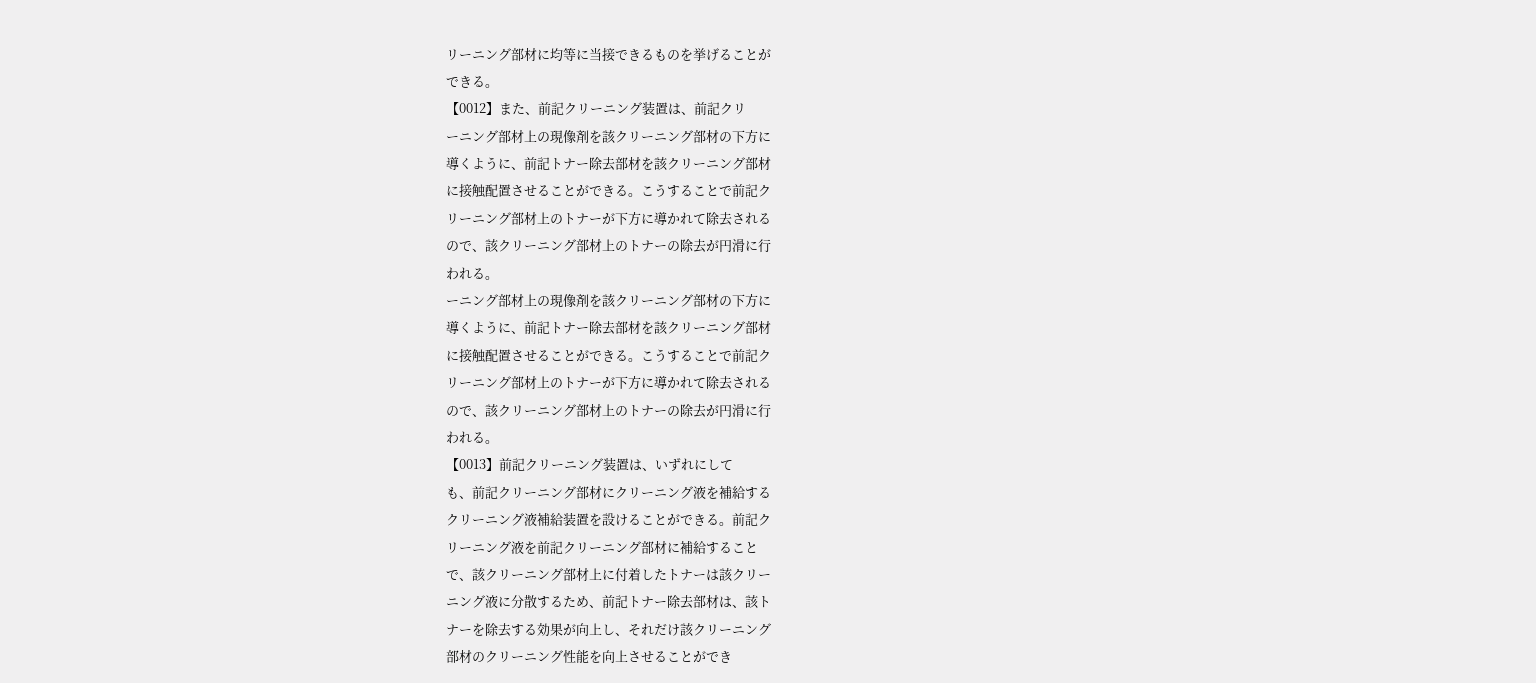リーニング部材に均等に当接できるものを挙げることが
できる。
【0012】また、前記クリーニング装置は、前記クリ
ーニング部材上の現像剤を該クリーニング部材の下方に
導くように、前記トナー除去部材を該クリーニング部材
に接触配置させることができる。こうすることで前記ク
リーニング部材上のトナーが下方に導かれて除去される
ので、該クリーニング部材上のトナーの除去が円滑に行
われる。
ーニング部材上の現像剤を該クリーニング部材の下方に
導くように、前記トナー除去部材を該クリーニング部材
に接触配置させることができる。こうすることで前記ク
リーニング部材上のトナーが下方に導かれて除去される
ので、該クリーニング部材上のトナーの除去が円滑に行
われる。
【0013】前記クリーニング装置は、いずれにして
も、前記クリーニング部材にクリーニング液を補給する
クリーニング液補給装置を設けることができる。前記ク
リーニング液を前記クリーニング部材に補給すること
で、該クリーニング部材上に付着したトナーは該クリー
ニング液に分散するため、前記トナー除去部材は、該ト
ナーを除去する効果が向上し、それだけ該クリーニング
部材のクリーニング性能を向上させることができ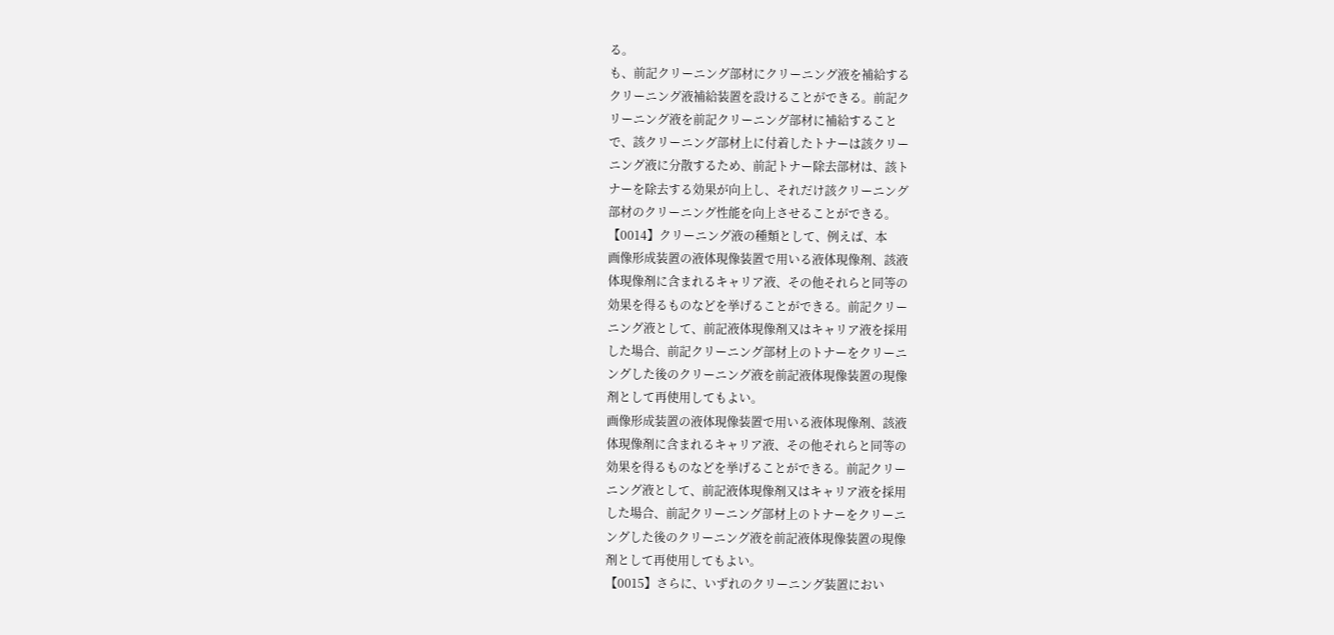る。
も、前記クリーニング部材にクリーニング液を補給する
クリーニング液補給装置を設けることができる。前記ク
リーニング液を前記クリーニング部材に補給すること
で、該クリーニング部材上に付着したトナーは該クリー
ニング液に分散するため、前記トナー除去部材は、該ト
ナーを除去する効果が向上し、それだけ該クリーニング
部材のクリーニング性能を向上させることができる。
【0014】クリーニング液の種類として、例えば、本
画像形成装置の液体現像装置で用いる液体現像剤、該液
体現像剤に含まれるキャリア液、その他それらと同等の
効果を得るものなどを挙げることができる。前記クリー
ニング液として、前記液体現像剤又はキャリア液を採用
した場合、前記クリーニング部材上のトナーをクリーニ
ングした後のクリーニング液を前記液体現像装置の現像
剤として再使用してもよい。
画像形成装置の液体現像装置で用いる液体現像剤、該液
体現像剤に含まれるキャリア液、その他それらと同等の
効果を得るものなどを挙げることができる。前記クリー
ニング液として、前記液体現像剤又はキャリア液を採用
した場合、前記クリーニング部材上のトナーをクリーニ
ングした後のクリーニング液を前記液体現像装置の現像
剤として再使用してもよい。
【0015】さらに、いずれのクリーニング装置におい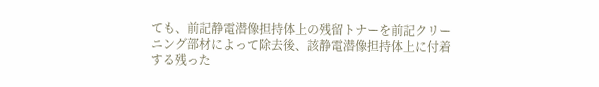ても、前記静電潜像担持体上の残留トナーを前記クリー
ニング部材によって除去後、該静電潜像担持体上に付着
する残った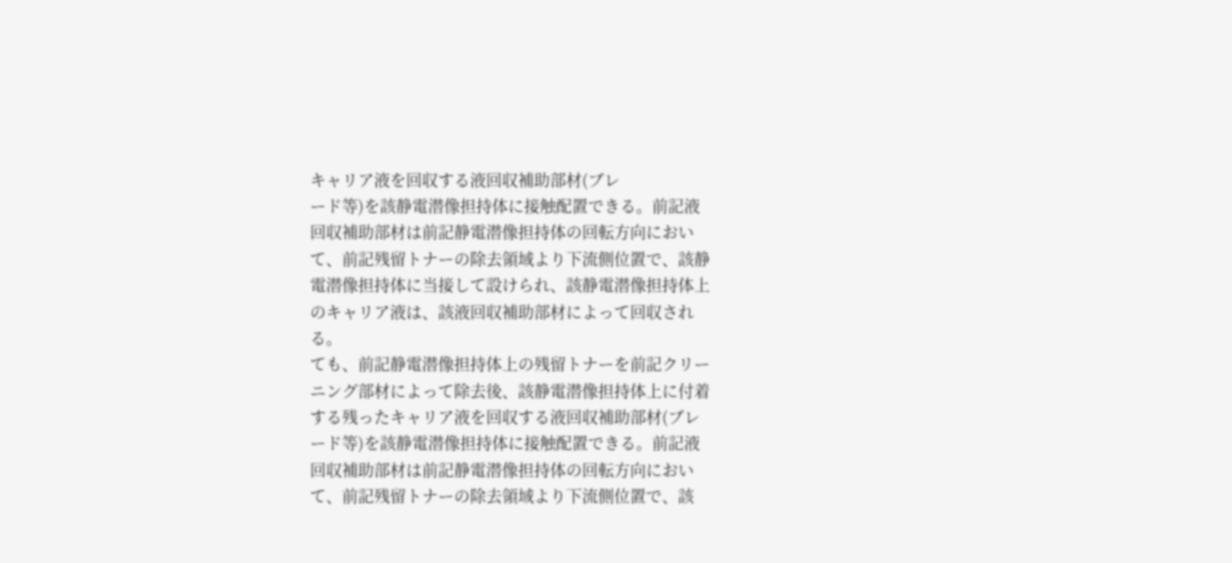キャリア液を回収する液回収補助部材(ブレ
ード等)を該静電潜像担持体に接触配置できる。前記液
回収補助部材は前記静電潜像担持体の回転方向におい
て、前記残留トナーの除去領域より下流側位置で、該静
電潜像担持体に当接して設けられ、該静電潜像担持体上
のキャリア液は、該液回収補助部材によって回収され
る。
ても、前記静電潜像担持体上の残留トナーを前記クリー
ニング部材によって除去後、該静電潜像担持体上に付着
する残ったキャリア液を回収する液回収補助部材(ブレ
ード等)を該静電潜像担持体に接触配置できる。前記液
回収補助部材は前記静電潜像担持体の回転方向におい
て、前記残留トナーの除去領域より下流側位置で、該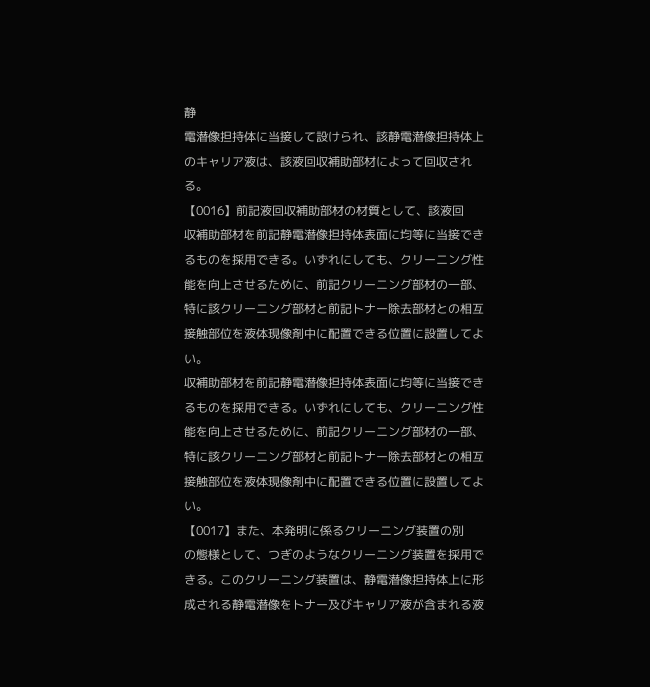静
電潜像担持体に当接して設けられ、該静電潜像担持体上
のキャリア液は、該液回収補助部材によって回収され
る。
【0016】前記液回収補助部材の材質として、該液回
収補助部材を前記静電潜像担持体表面に均等に当接でき
るものを採用できる。いずれにしても、クリーニング性
能を向上させるために、前記クリーニング部材の一部、
特に該クリーニング部材と前記トナー除去部材との相互
接触部位を液体現像剤中に配置できる位置に設置してよ
い。
収補助部材を前記静電潜像担持体表面に均等に当接でき
るものを採用できる。いずれにしても、クリーニング性
能を向上させるために、前記クリーニング部材の一部、
特に該クリーニング部材と前記トナー除去部材との相互
接触部位を液体現像剤中に配置できる位置に設置してよ
い。
【0017】また、本発明に係るクリーニング装置の別
の態様として、つぎのようなクリーニング装置を採用で
きる。このクリーニング装置は、静電潜像担持体上に形
成される静電潜像をトナー及びキャリア液が含まれる液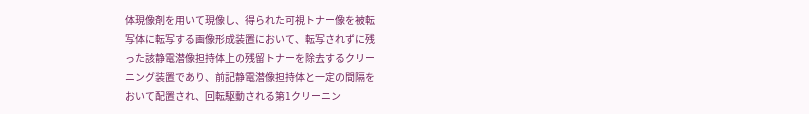体現像剤を用いて現像し、得られた可視トナー像を被転
写体に転写する画像形成装置において、転写されずに残
った該静電潜像担持体上の残留トナーを除去するクリー
ニング装置であり、前記静電潜像担持体と一定の間隔を
おいて配置され、回転駆動される第1クリーニン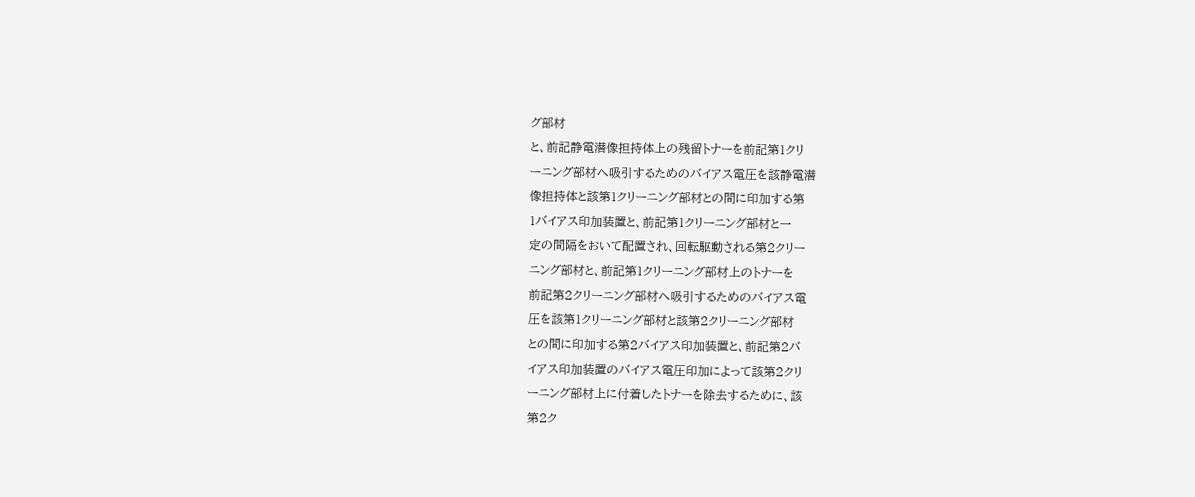グ部材
と、前記静電潜像担持体上の残留トナーを前記第1クリ
ーニング部材へ吸引するためのバイアス電圧を該静電潜
像担持体と該第1クリーニング部材との間に印加する第
1バイアス印加装置と、前記第1クリーニング部材と一
定の間隔をおいて配置され、回転駆動される第2クリー
ニング部材と、前記第1クリーニング部材上のトナーを
前記第2クリーニング部材へ吸引するためのバイアス電
圧を該第1クリーニング部材と該第2クリーニング部材
との間に印加する第2バイアス印加装置と、前記第2バ
イアス印加装置のバイアス電圧印加によって該第2クリ
ーニング部材上に付着したトナーを除去するために、該
第2ク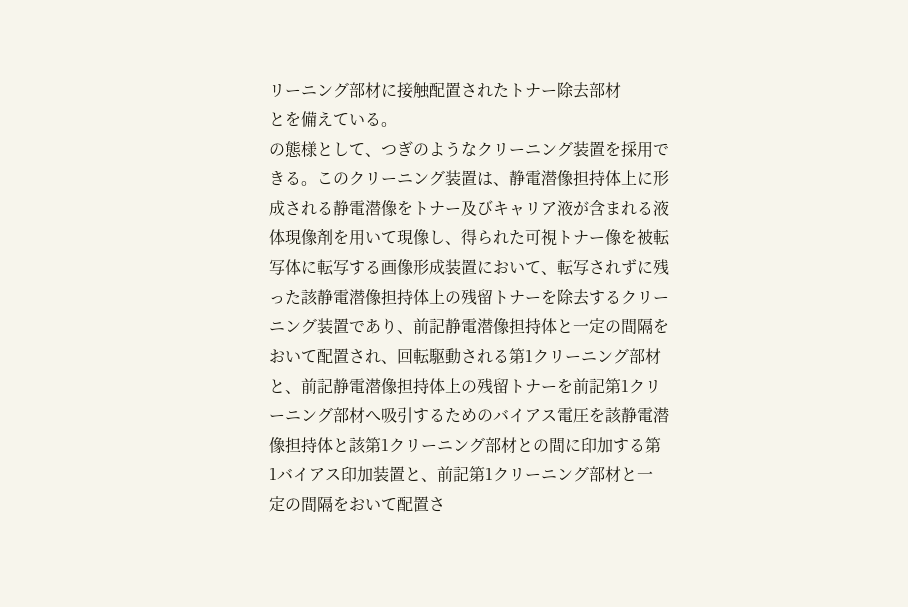リーニング部材に接触配置されたトナー除去部材
とを備えている。
の態様として、つぎのようなクリーニング装置を採用で
きる。このクリーニング装置は、静電潜像担持体上に形
成される静電潜像をトナー及びキャリア液が含まれる液
体現像剤を用いて現像し、得られた可視トナー像を被転
写体に転写する画像形成装置において、転写されずに残
った該静電潜像担持体上の残留トナーを除去するクリー
ニング装置であり、前記静電潜像担持体と一定の間隔を
おいて配置され、回転駆動される第1クリーニング部材
と、前記静電潜像担持体上の残留トナーを前記第1クリ
ーニング部材へ吸引するためのバイアス電圧を該静電潜
像担持体と該第1クリーニング部材との間に印加する第
1バイアス印加装置と、前記第1クリーニング部材と一
定の間隔をおいて配置さ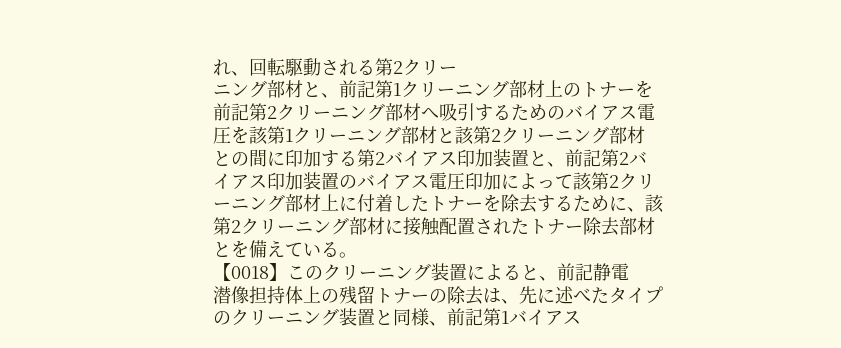れ、回転駆動される第2クリー
ニング部材と、前記第1クリーニング部材上のトナーを
前記第2クリーニング部材へ吸引するためのバイアス電
圧を該第1クリーニング部材と該第2クリーニング部材
との間に印加する第2バイアス印加装置と、前記第2バ
イアス印加装置のバイアス電圧印加によって該第2クリ
ーニング部材上に付着したトナーを除去するために、該
第2クリーニング部材に接触配置されたトナー除去部材
とを備えている。
【0018】このクリーニング装置によると、前記静電
潜像担持体上の残留トナーの除去は、先に述べたタイプ
のクリーニング装置と同様、前記第1バイアス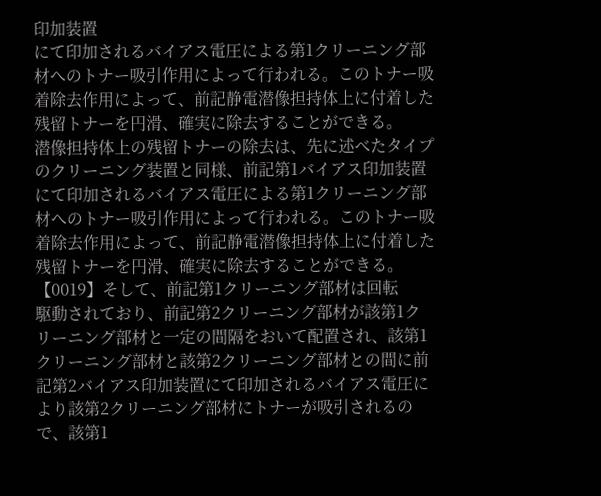印加装置
にて印加されるバイアス電圧による第1クリーニング部
材へのトナー吸引作用によって行われる。このトナー吸
着除去作用によって、前記静電潜像担持体上に付着した
残留トナーを円滑、確実に除去することができる。
潜像担持体上の残留トナーの除去は、先に述べたタイプ
のクリーニング装置と同様、前記第1バイアス印加装置
にて印加されるバイアス電圧による第1クリーニング部
材へのトナー吸引作用によって行われる。このトナー吸
着除去作用によって、前記静電潜像担持体上に付着した
残留トナーを円滑、確実に除去することができる。
【0019】そして、前記第1クリーニング部材は回転
駆動されており、前記第2クリーニング部材が該第1ク
リーニング部材と一定の間隔をおいて配置され、該第1
クリーニング部材と該第2クリーニング部材との間に前
記第2バイアス印加装置にて印加されるバイアス電圧に
より該第2クリーニング部材にトナーが吸引されるの
で、該第1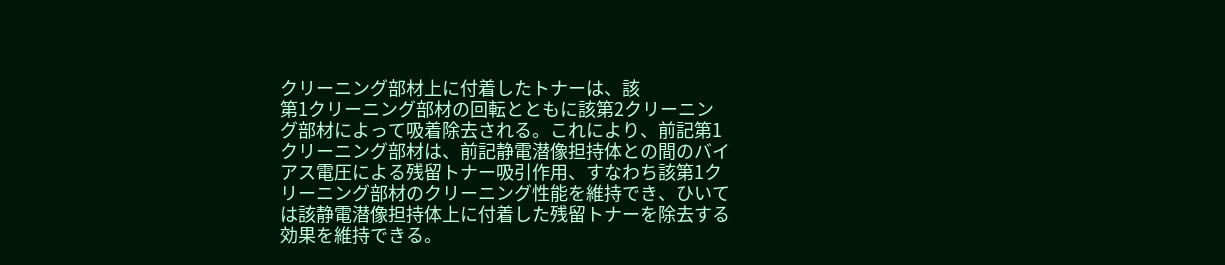クリーニング部材上に付着したトナーは、該
第1クリーニング部材の回転とともに該第2クリーニン
グ部材によって吸着除去される。これにより、前記第1
クリーニング部材は、前記静電潜像担持体との間のバイ
アス電圧による残留トナー吸引作用、すなわち該第1ク
リーニング部材のクリーニング性能を維持でき、ひいて
は該静電潜像担持体上に付着した残留トナーを除去する
効果を維持できる。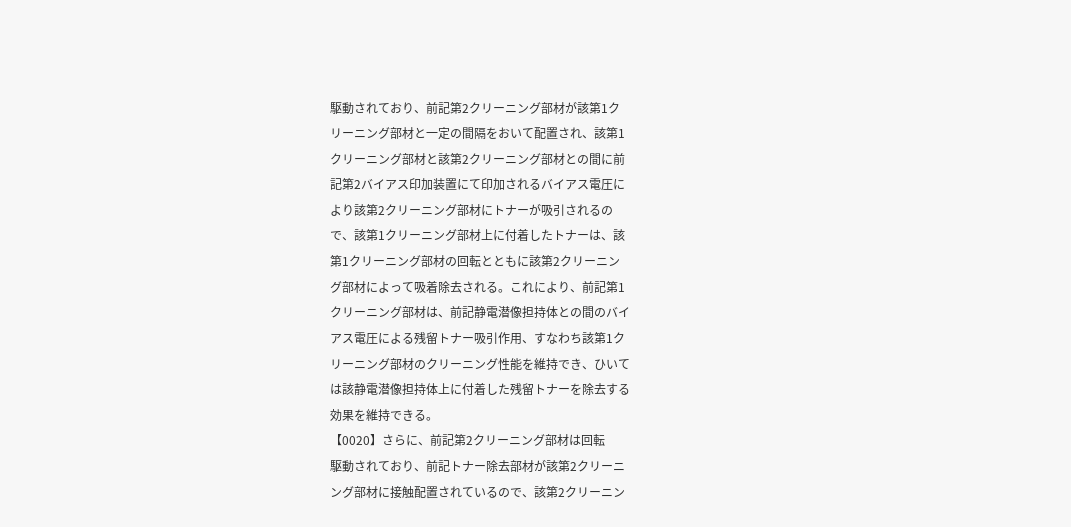駆動されており、前記第2クリーニング部材が該第1ク
リーニング部材と一定の間隔をおいて配置され、該第1
クリーニング部材と該第2クリーニング部材との間に前
記第2バイアス印加装置にて印加されるバイアス電圧に
より該第2クリーニング部材にトナーが吸引されるの
で、該第1クリーニング部材上に付着したトナーは、該
第1クリーニング部材の回転とともに該第2クリーニン
グ部材によって吸着除去される。これにより、前記第1
クリーニング部材は、前記静電潜像担持体との間のバイ
アス電圧による残留トナー吸引作用、すなわち該第1ク
リーニング部材のクリーニング性能を維持でき、ひいて
は該静電潜像担持体上に付着した残留トナーを除去する
効果を維持できる。
【0020】さらに、前記第2クリーニング部材は回転
駆動されており、前記トナー除去部材が該第2クリーニ
ング部材に接触配置されているので、該第2クリーニン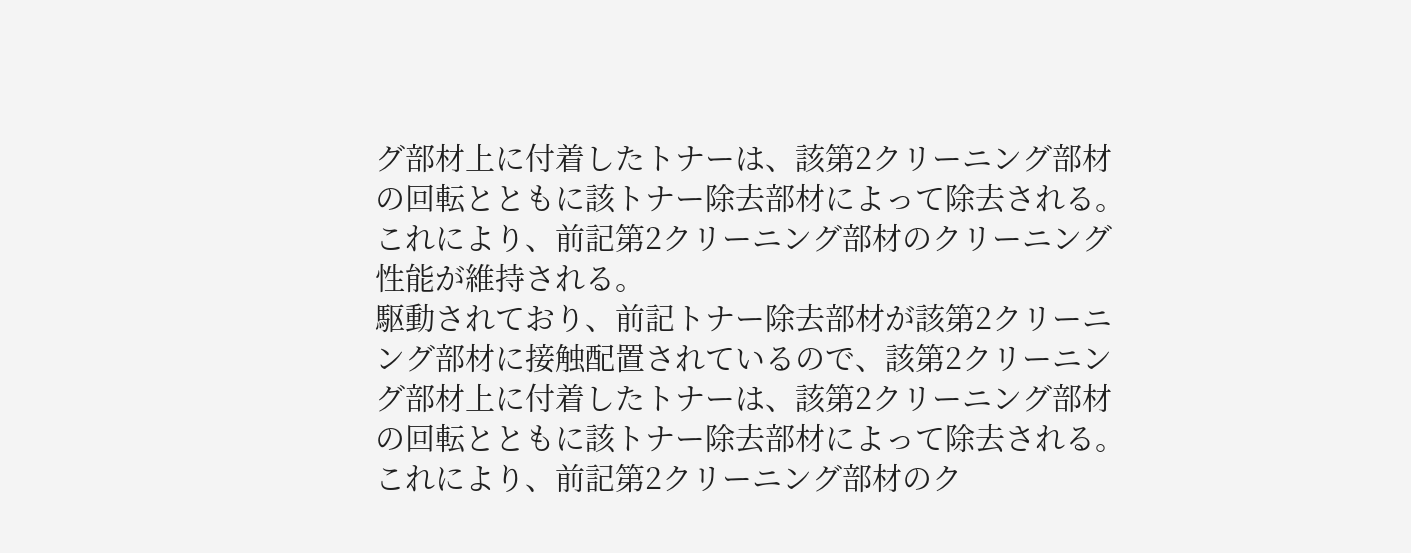グ部材上に付着したトナーは、該第2クリーニング部材
の回転とともに該トナー除去部材によって除去される。
これにより、前記第2クリーニング部材のクリーニング
性能が維持される。
駆動されており、前記トナー除去部材が該第2クリーニ
ング部材に接触配置されているので、該第2クリーニン
グ部材上に付着したトナーは、該第2クリーニング部材
の回転とともに該トナー除去部材によって除去される。
これにより、前記第2クリーニング部材のク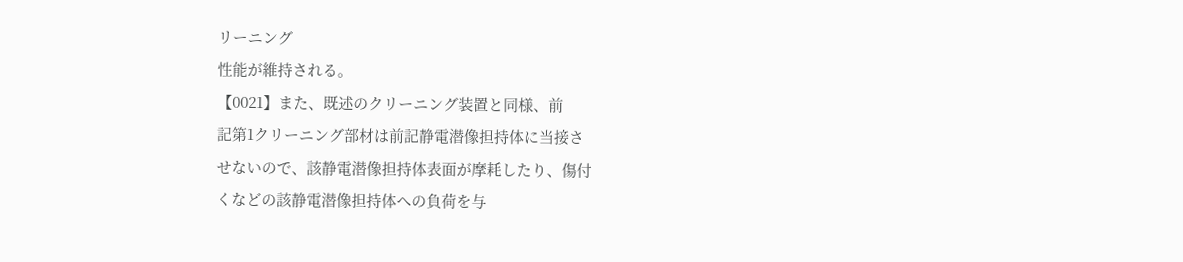リーニング
性能が維持される。
【0021】また、既述のクリーニング装置と同様、前
記第1クリーニング部材は前記静電潜像担持体に当接さ
せないので、該静電潜像担持体表面が摩耗したり、傷付
くなどの該静電潜像担持体への負荷を与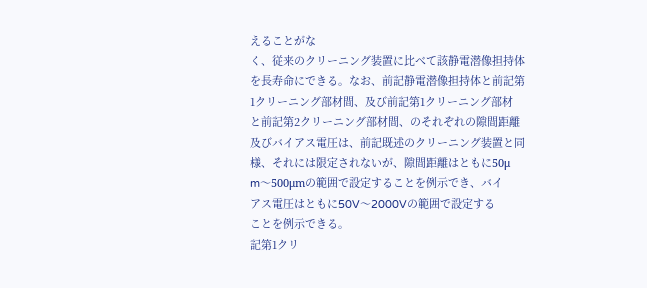えることがな
く、従来のクリーニング装置に比べて該静電潜像担持体
を長寿命にできる。なお、前記静電潜像担持体と前記第
1クリーニング部材間、及び前記第1クリーニング部材
と前記第2クリーニング部材間、のそれぞれの隙間距離
及びバイアス電圧は、前記既述のクリーニング装置と同
様、それには限定されないが、隙間距離はともに50μ
m〜500μmの範囲で設定することを例示でき、バイ
アス電圧はともに50V〜2000Vの範囲で設定する
ことを例示できる。
記第1クリ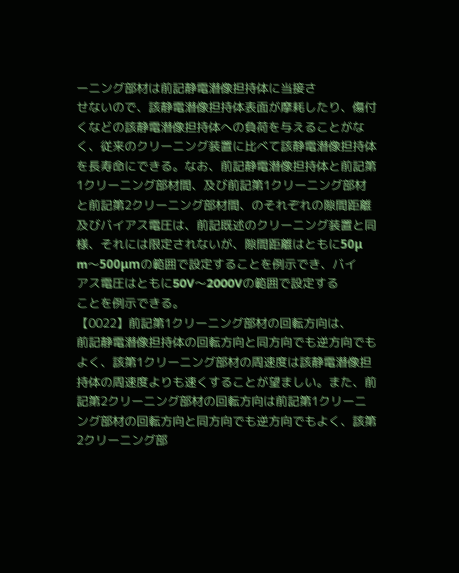ーニング部材は前記静電潜像担持体に当接さ
せないので、該静電潜像担持体表面が摩耗したり、傷付
くなどの該静電潜像担持体への負荷を与えることがな
く、従来のクリーニング装置に比べて該静電潜像担持体
を長寿命にできる。なお、前記静電潜像担持体と前記第
1クリーニング部材間、及び前記第1クリーニング部材
と前記第2クリーニング部材間、のそれぞれの隙間距離
及びバイアス電圧は、前記既述のクリーニング装置と同
様、それには限定されないが、隙間距離はともに50μ
m〜500μmの範囲で設定することを例示でき、バイ
アス電圧はともに50V〜2000Vの範囲で設定する
ことを例示できる。
【0022】前記第1クリーニング部材の回転方向は、
前記静電潜像担持体の回転方向と同方向でも逆方向でも
よく、該第1クリーニング部材の周速度は該静電潜像担
持体の周速度よりも速くすることが望ましい。また、前
記第2クリーニング部材の回転方向は前記第1クリーニ
ング部材の回転方向と同方向でも逆方向でもよく、該第
2クリーニング部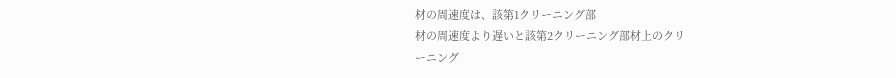材の周速度は、該第1クリーニング部
材の周速度より遅いと該第2クリーニング部材上のクリ
ーニング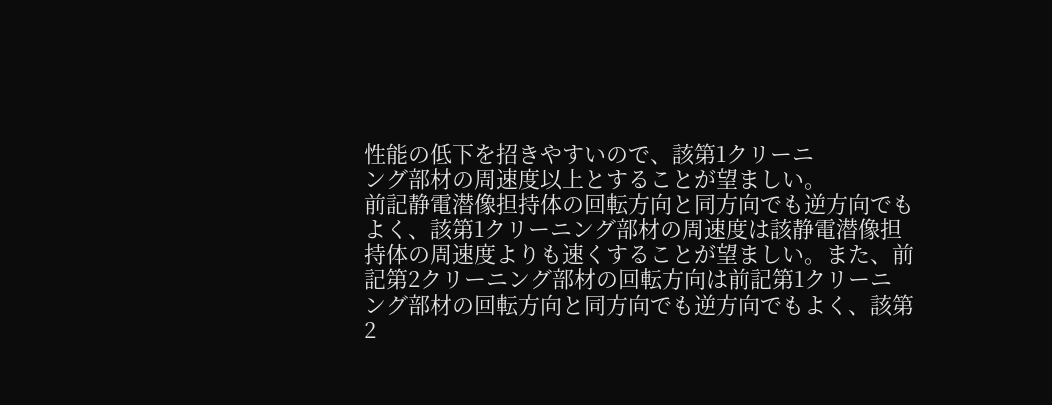性能の低下を招きやすいので、該第1クリーニ
ング部材の周速度以上とすることが望ましい。
前記静電潜像担持体の回転方向と同方向でも逆方向でも
よく、該第1クリーニング部材の周速度は該静電潜像担
持体の周速度よりも速くすることが望ましい。また、前
記第2クリーニング部材の回転方向は前記第1クリーニ
ング部材の回転方向と同方向でも逆方向でもよく、該第
2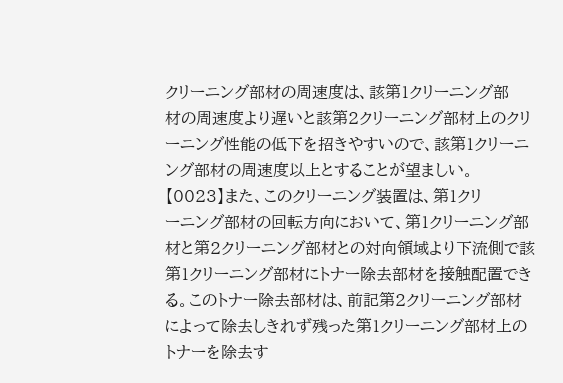クリーニング部材の周速度は、該第1クリーニング部
材の周速度より遅いと該第2クリーニング部材上のクリ
ーニング性能の低下を招きやすいので、該第1クリーニ
ング部材の周速度以上とすることが望ましい。
【0023】また、このクリーニング装置は、第1クリ
ーニング部材の回転方向において、第1クリーニング部
材と第2クリーニング部材との対向領域より下流側で該
第1クリーニング部材にトナー除去部材を接触配置でき
る。このトナー除去部材は、前記第2クリーニング部材
によって除去しきれず残った第1クリーニング部材上の
トナーを除去す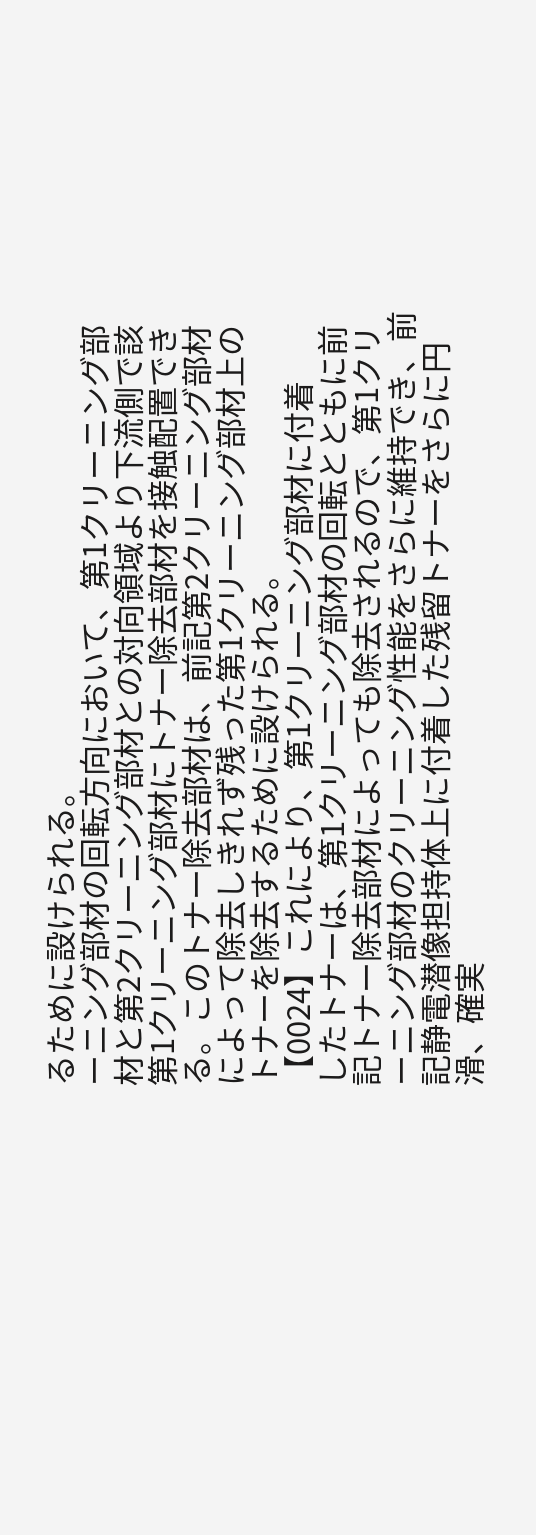るために設けられる。
ーニング部材の回転方向において、第1クリーニング部
材と第2クリーニング部材との対向領域より下流側で該
第1クリーニング部材にトナー除去部材を接触配置でき
る。このトナー除去部材は、前記第2クリーニング部材
によって除去しきれず残った第1クリーニング部材上の
トナーを除去するために設けられる。
【0024】これにより、第1クリーニング部材に付着
したトナーは、第1クリーニング部材の回転とともに前
記トナー除去部材によっても除去されるので、第1クリ
ーニング部材のクリーニング性能をさらに維持でき、前
記静電潜像担持体上に付着した残留トナーをさらに円
滑、確実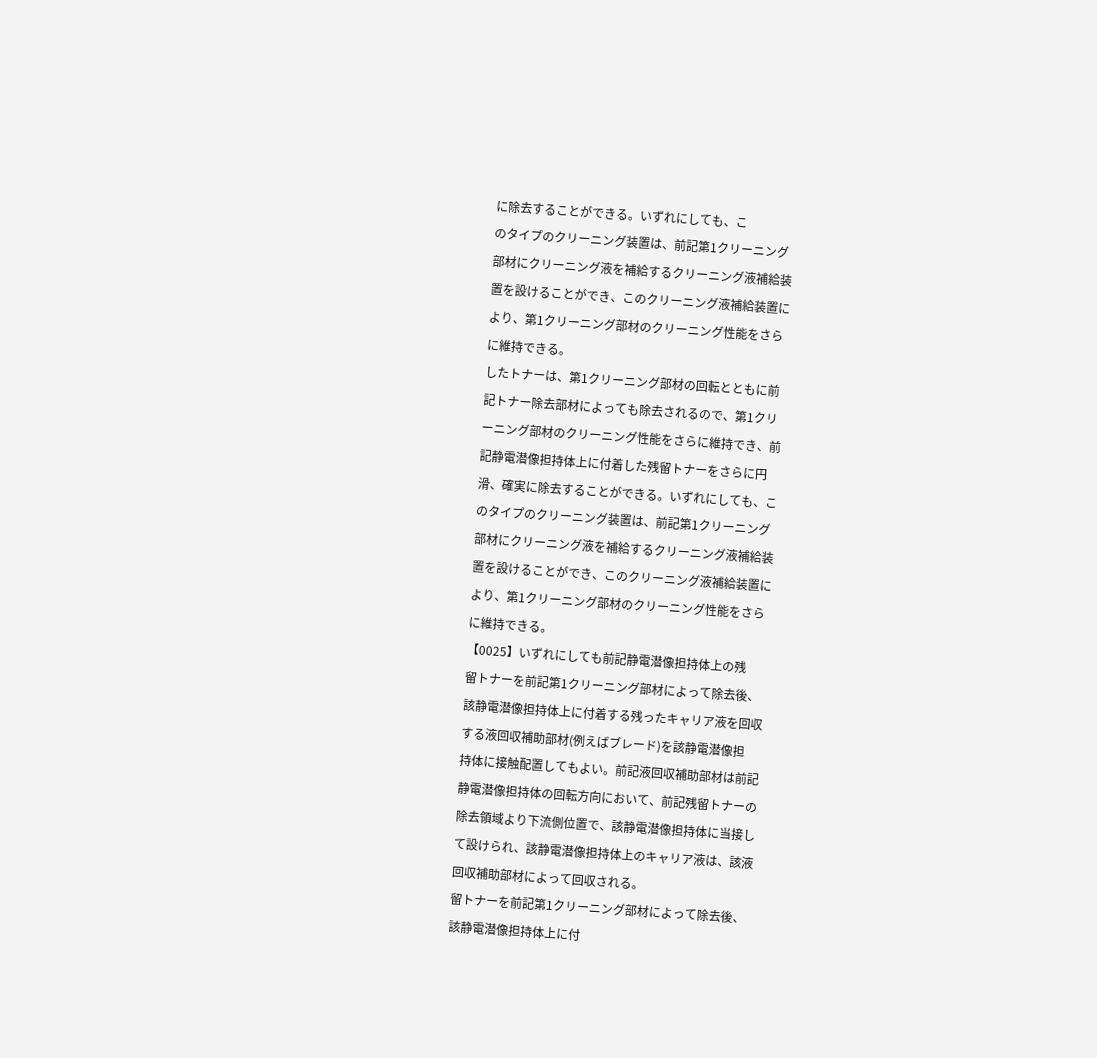に除去することができる。いずれにしても、こ
のタイプのクリーニング装置は、前記第1クリーニング
部材にクリーニング液を補給するクリーニング液補給装
置を設けることができ、このクリーニング液補給装置に
より、第1クリーニング部材のクリーニング性能をさら
に維持できる。
したトナーは、第1クリーニング部材の回転とともに前
記トナー除去部材によっても除去されるので、第1クリ
ーニング部材のクリーニング性能をさらに維持でき、前
記静電潜像担持体上に付着した残留トナーをさらに円
滑、確実に除去することができる。いずれにしても、こ
のタイプのクリーニング装置は、前記第1クリーニング
部材にクリーニング液を補給するクリーニング液補給装
置を設けることができ、このクリーニング液補給装置に
より、第1クリーニング部材のクリーニング性能をさら
に維持できる。
【0025】いずれにしても前記静電潜像担持体上の残
留トナーを前記第1クリーニング部材によって除去後、
該静電潜像担持体上に付着する残ったキャリア液を回収
する液回収補助部材(例えばブレード)を該静電潜像担
持体に接触配置してもよい。前記液回収補助部材は前記
静電潜像担持体の回転方向において、前記残留トナーの
除去領域より下流側位置で、該静電潜像担持体に当接し
て設けられ、該静電潜像担持体上のキャリア液は、該液
回収補助部材によって回収される。
留トナーを前記第1クリーニング部材によって除去後、
該静電潜像担持体上に付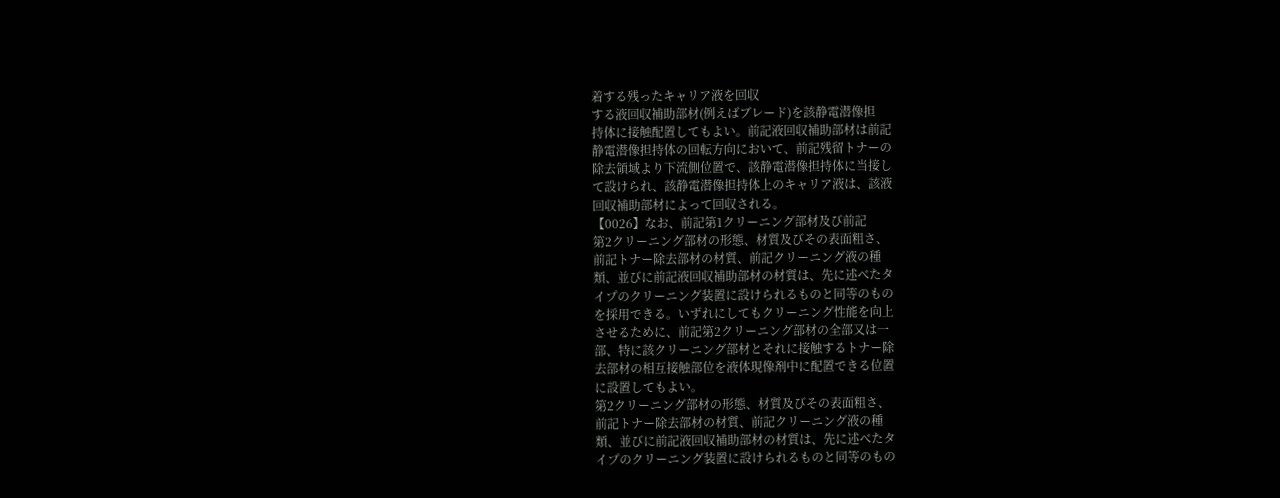着する残ったキャリア液を回収
する液回収補助部材(例えばブレード)を該静電潜像担
持体に接触配置してもよい。前記液回収補助部材は前記
静電潜像担持体の回転方向において、前記残留トナーの
除去領域より下流側位置で、該静電潜像担持体に当接し
て設けられ、該静電潜像担持体上のキャリア液は、該液
回収補助部材によって回収される。
【0026】なお、前記第1クリーニング部材及び前記
第2クリーニング部材の形態、材質及びその表面粗さ、
前記トナー除去部材の材質、前記クリーニング液の種
類、並びに前記液回収補助部材の材質は、先に述べたタ
イプのクリーニング装置に設けられるものと同等のもの
を採用できる。いずれにしてもクリーニング性能を向上
させるために、前記第2クリーニング部材の全部又は一
部、特に該クリーニング部材とそれに接触するトナー除
去部材の相互接触部位を液体現像剤中に配置できる位置
に設置してもよい。
第2クリーニング部材の形態、材質及びその表面粗さ、
前記トナー除去部材の材質、前記クリーニング液の種
類、並びに前記液回収補助部材の材質は、先に述べたタ
イプのクリーニング装置に設けられるものと同等のもの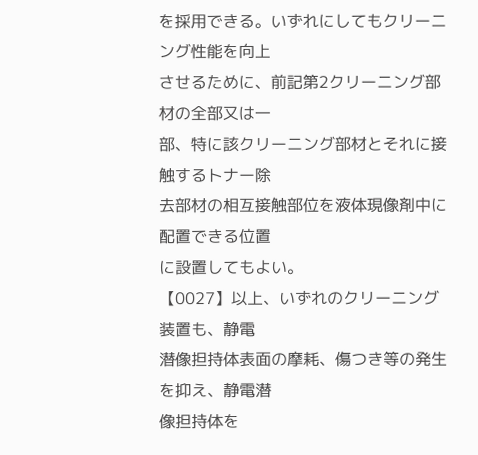を採用できる。いずれにしてもクリーニング性能を向上
させるために、前記第2クリーニング部材の全部又は一
部、特に該クリーニング部材とそれに接触するトナー除
去部材の相互接触部位を液体現像剤中に配置できる位置
に設置してもよい。
【0027】以上、いずれのクリーニング装置も、静電
潜像担持体表面の摩耗、傷つき等の発生を抑え、静電潜
像担持体を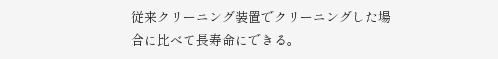従来クリーニング装置でクリーニングした場
合に比べて長寿命にできる。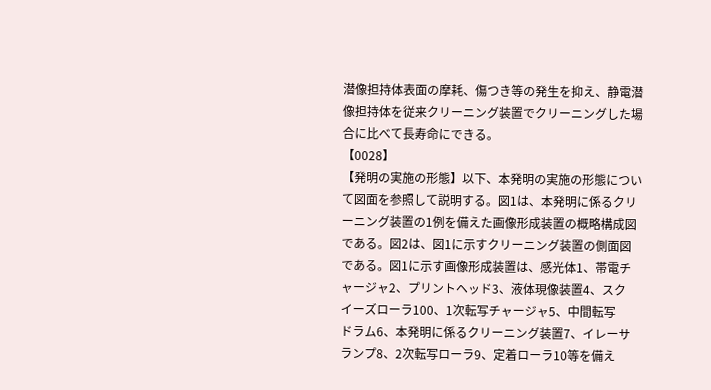潜像担持体表面の摩耗、傷つき等の発生を抑え、静電潜
像担持体を従来クリーニング装置でクリーニングした場
合に比べて長寿命にできる。
【0028】
【発明の実施の形態】以下、本発明の実施の形態につい
て図面を参照して説明する。図1は、本発明に係るクリ
ーニング装置の1例を備えた画像形成装置の概略構成図
である。図2は、図1に示すクリーニング装置の側面図
である。図1に示す画像形成装置は、感光体1、帯電チ
ャージャ2、プリントヘッド3、液体現像装置4、スク
イーズローラ100、1次転写チャージャ5、中間転写
ドラム6、本発明に係るクリーニング装置7、イレーサ
ランプ8、2次転写ローラ9、定着ローラ10等を備え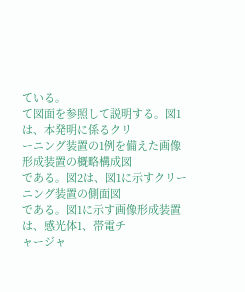ている。
て図面を参照して説明する。図1は、本発明に係るクリ
ーニング装置の1例を備えた画像形成装置の概略構成図
である。図2は、図1に示すクリーニング装置の側面図
である。図1に示す画像形成装置は、感光体1、帯電チ
ャージャ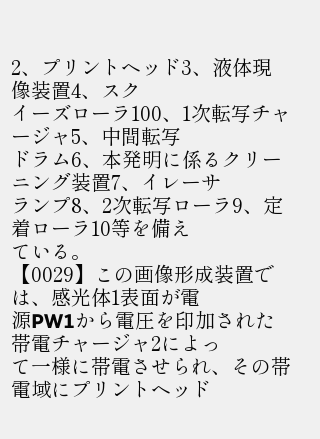2、プリントヘッド3、液体現像装置4、スク
イーズローラ100、1次転写チャージャ5、中間転写
ドラム6、本発明に係るクリーニング装置7、イレーサ
ランプ8、2次転写ローラ9、定着ローラ10等を備え
ている。
【0029】この画像形成装置では、感光体1表面が電
源PW1から電圧を印加された帯電チャージャ2によっ
て一様に帯電させられ、その帯電域にプリントヘッド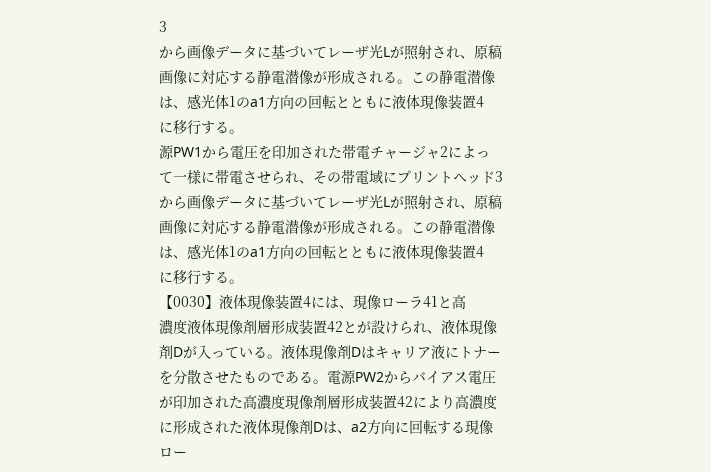3
から画像データに基づいてレーザ光Lが照射され、原稿
画像に対応する静電潜像が形成される。この静電潜像
は、感光体1のa1方向の回転とともに液体現像装置4
に移行する。
源PW1から電圧を印加された帯電チャージャ2によっ
て一様に帯電させられ、その帯電域にプリントヘッド3
から画像データに基づいてレーザ光Lが照射され、原稿
画像に対応する静電潜像が形成される。この静電潜像
は、感光体1のa1方向の回転とともに液体現像装置4
に移行する。
【0030】液体現像装置4には、現像ローラ41と高
濃度液体現像剤層形成装置42とが設けられ、液体現像
剤Dが入っている。液体現像剤Dはキャリア液にトナー
を分散させたものである。電源PW2からバイアス電圧
が印加された高濃度現像剤層形成装置42により高濃度
に形成された液体現像剤Dは、a2方向に回転する現像
ロー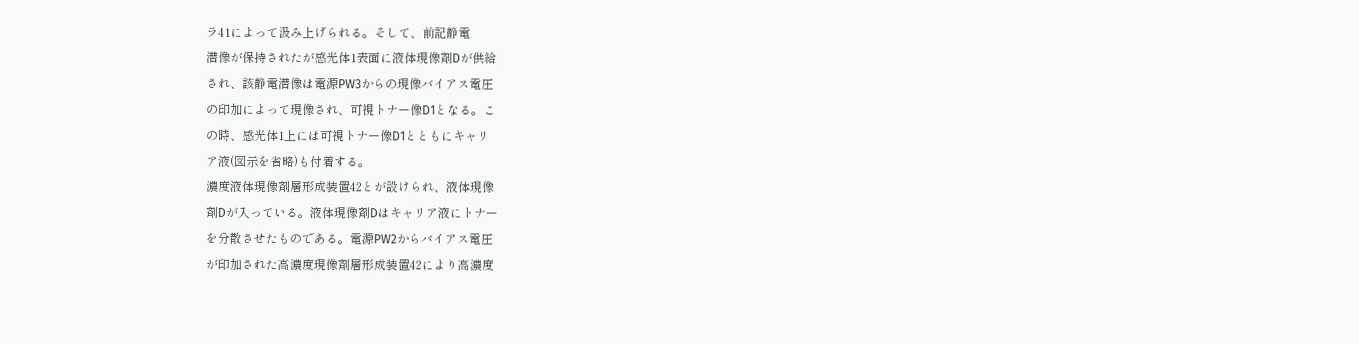ラ41によって汲み上げられる。そして、前記静電
潜像が保持されたが感光体1表面に液体現像剤Dが供給
され、該静電潜像は電源PW3からの現像バイアス電圧
の印加によって現像され、可視トナー像D1となる。こ
の時、感光体1上には可視トナー像D1とともにキャリ
ア液(図示を省略)も付着する。
濃度液体現像剤層形成装置42とが設けられ、液体現像
剤Dが入っている。液体現像剤Dはキャリア液にトナー
を分散させたものである。電源PW2からバイアス電圧
が印加された高濃度現像剤層形成装置42により高濃度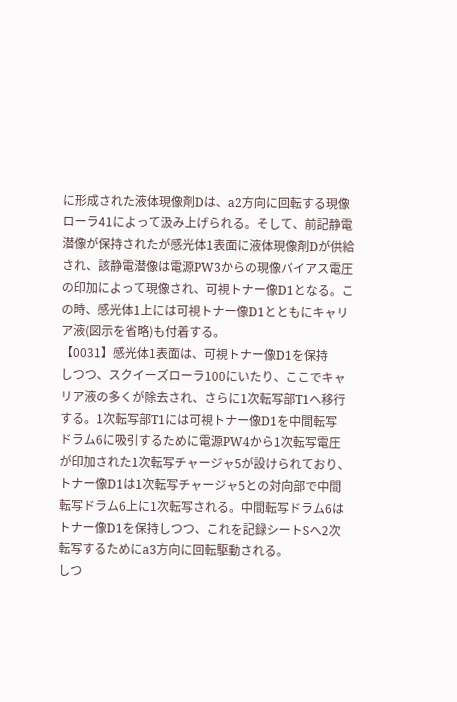に形成された液体現像剤Dは、a2方向に回転する現像
ローラ41によって汲み上げられる。そして、前記静電
潜像が保持されたが感光体1表面に液体現像剤Dが供給
され、該静電潜像は電源PW3からの現像バイアス電圧
の印加によって現像され、可視トナー像D1となる。こ
の時、感光体1上には可視トナー像D1とともにキャリ
ア液(図示を省略)も付着する。
【0031】感光体1表面は、可視トナー像D1を保持
しつつ、スクイーズローラ100にいたり、ここでキャ
リア液の多くが除去され、さらに1次転写部T1へ移行
する。1次転写部T1には可視トナー像D1を中間転写
ドラム6に吸引するために電源PW4から1次転写電圧
が印加された1次転写チャージャ5が設けられており、
トナー像D1は1次転写チャージャ5との対向部で中間
転写ドラム6上に1次転写される。中間転写ドラム6は
トナー像D1を保持しつつ、これを記録シートSへ2次
転写するためにa3方向に回転駆動される。
しつ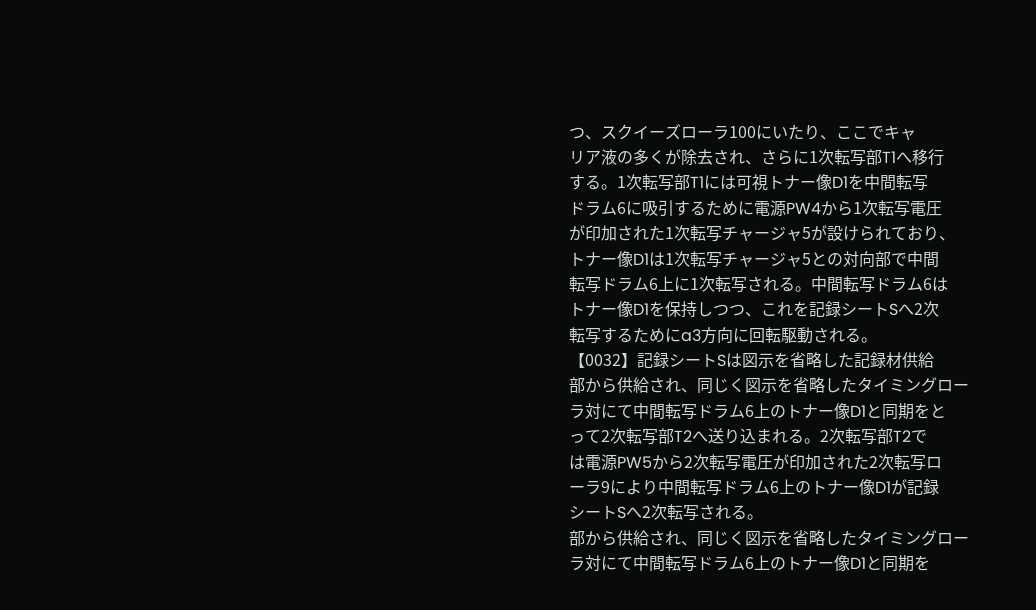つ、スクイーズローラ100にいたり、ここでキャ
リア液の多くが除去され、さらに1次転写部T1へ移行
する。1次転写部T1には可視トナー像D1を中間転写
ドラム6に吸引するために電源PW4から1次転写電圧
が印加された1次転写チャージャ5が設けられており、
トナー像D1は1次転写チャージャ5との対向部で中間
転写ドラム6上に1次転写される。中間転写ドラム6は
トナー像D1を保持しつつ、これを記録シートSへ2次
転写するためにa3方向に回転駆動される。
【0032】記録シートSは図示を省略した記録材供給
部から供給され、同じく図示を省略したタイミングロー
ラ対にて中間転写ドラム6上のトナー像D1と同期をと
って2次転写部T2へ送り込まれる。2次転写部T2で
は電源PW5から2次転写電圧が印加された2次転写ロ
ーラ9により中間転写ドラム6上のトナー像D1が記録
シートSへ2次転写される。
部から供給され、同じく図示を省略したタイミングロー
ラ対にて中間転写ドラム6上のトナー像D1と同期を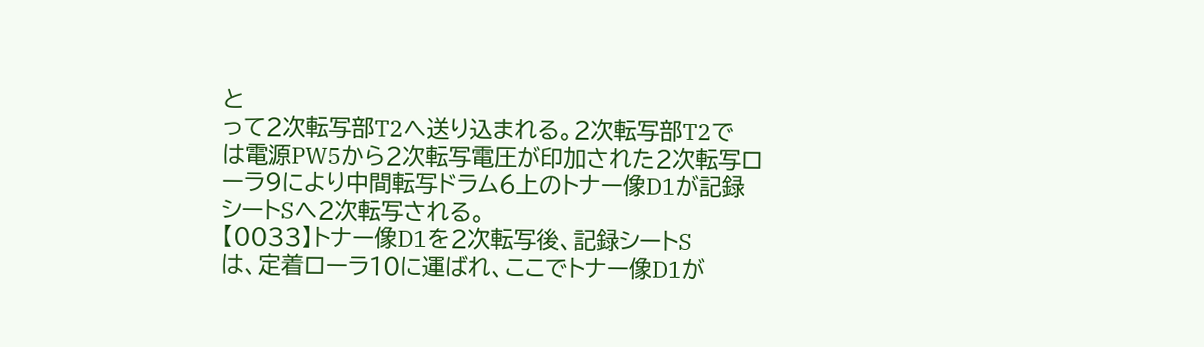と
って2次転写部T2へ送り込まれる。2次転写部T2で
は電源PW5から2次転写電圧が印加された2次転写ロ
ーラ9により中間転写ドラム6上のトナー像D1が記録
シートSへ2次転写される。
【0033】トナー像D1を2次転写後、記録シートS
は、定着ローラ10に運ばれ、ここでトナー像D1が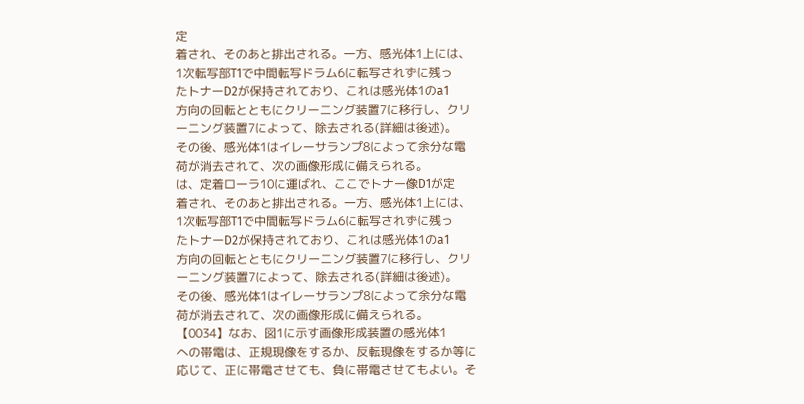定
着され、そのあと排出される。一方、感光体1上には、
1次転写部T1で中間転写ドラム6に転写されずに残っ
たトナーD2が保持されており、これは感光体1のa1
方向の回転とともにクリーニング装置7に移行し、クリ
ーニング装置7によって、除去される(詳細は後述)。
その後、感光体1はイレーサランプ8によって余分な電
荷が消去されて、次の画像形成に備えられる。
は、定着ローラ10に運ばれ、ここでトナー像D1が定
着され、そのあと排出される。一方、感光体1上には、
1次転写部T1で中間転写ドラム6に転写されずに残っ
たトナーD2が保持されており、これは感光体1のa1
方向の回転とともにクリーニング装置7に移行し、クリ
ーニング装置7によって、除去される(詳細は後述)。
その後、感光体1はイレーサランプ8によって余分な電
荷が消去されて、次の画像形成に備えられる。
【0034】なお、図1に示す画像形成装置の感光体1
への帯電は、正規現像をするか、反転現像をするか等に
応じて、正に帯電させても、負に帯電させてもよい。そ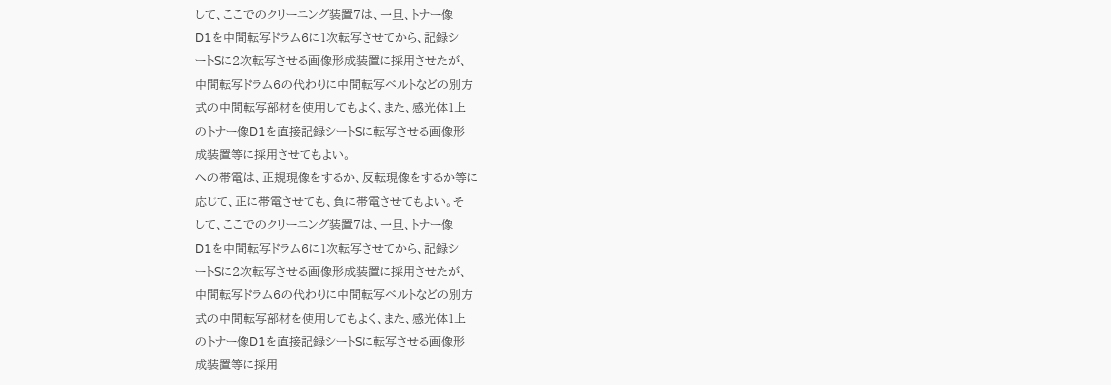して、ここでのクリーニング装置7は、一旦、トナー像
D1を中間転写ドラム6に1次転写させてから、記録シ
ートSに2次転写させる画像形成装置に採用させたが、
中間転写ドラム6の代わりに中間転写ベルトなどの別方
式の中間転写部材を使用してもよく、また、感光体1上
のトナー像D1を直接記録シートSに転写させる画像形
成装置等に採用させてもよい。
への帯電は、正規現像をするか、反転現像をするか等に
応じて、正に帯電させても、負に帯電させてもよい。そ
して、ここでのクリーニング装置7は、一旦、トナー像
D1を中間転写ドラム6に1次転写させてから、記録シ
ートSに2次転写させる画像形成装置に採用させたが、
中間転写ドラム6の代わりに中間転写ベルトなどの別方
式の中間転写部材を使用してもよく、また、感光体1上
のトナー像D1を直接記録シートSに転写させる画像形
成装置等に採用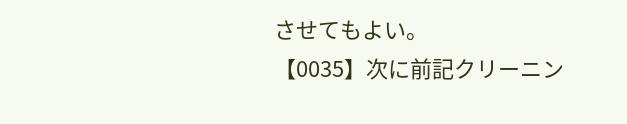させてもよい。
【0035】次に前記クリーニン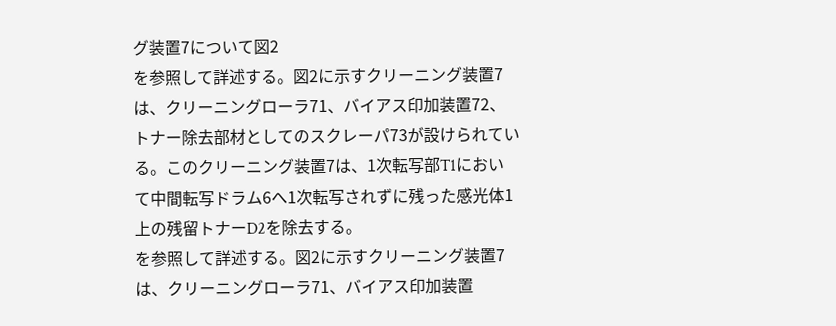グ装置7について図2
を参照して詳述する。図2に示すクリーニング装置7
は、クリーニングローラ71、バイアス印加装置72、
トナー除去部材としてのスクレーパ73が設けられてい
る。このクリーニング装置7は、1次転写部T1におい
て中間転写ドラム6へ1次転写されずに残った感光体1
上の残留トナーD2を除去する。
を参照して詳述する。図2に示すクリーニング装置7
は、クリーニングローラ71、バイアス印加装置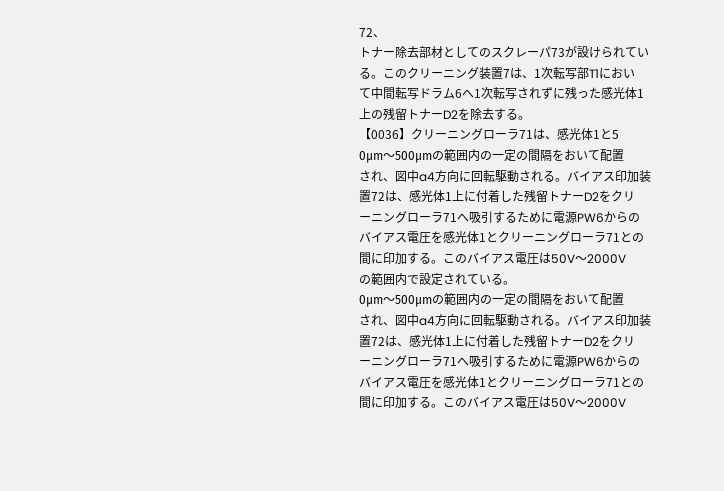72、
トナー除去部材としてのスクレーパ73が設けられてい
る。このクリーニング装置7は、1次転写部T1におい
て中間転写ドラム6へ1次転写されずに残った感光体1
上の残留トナーD2を除去する。
【0036】クリーニングローラ71は、感光体1と5
0μm〜500μmの範囲内の一定の間隔をおいて配置
され、図中a4方向に回転駆動される。バイアス印加装
置72は、感光体1上に付着した残留トナーD2をクリ
ーニングローラ71へ吸引するために電源PW6からの
バイアス電圧を感光体1とクリーニングローラ71との
間に印加する。このバイアス電圧は50V〜2000V
の範囲内で設定されている。
0μm〜500μmの範囲内の一定の間隔をおいて配置
され、図中a4方向に回転駆動される。バイアス印加装
置72は、感光体1上に付着した残留トナーD2をクリ
ーニングローラ71へ吸引するために電源PW6からの
バイアス電圧を感光体1とクリーニングローラ71との
間に印加する。このバイアス電圧は50V〜2000V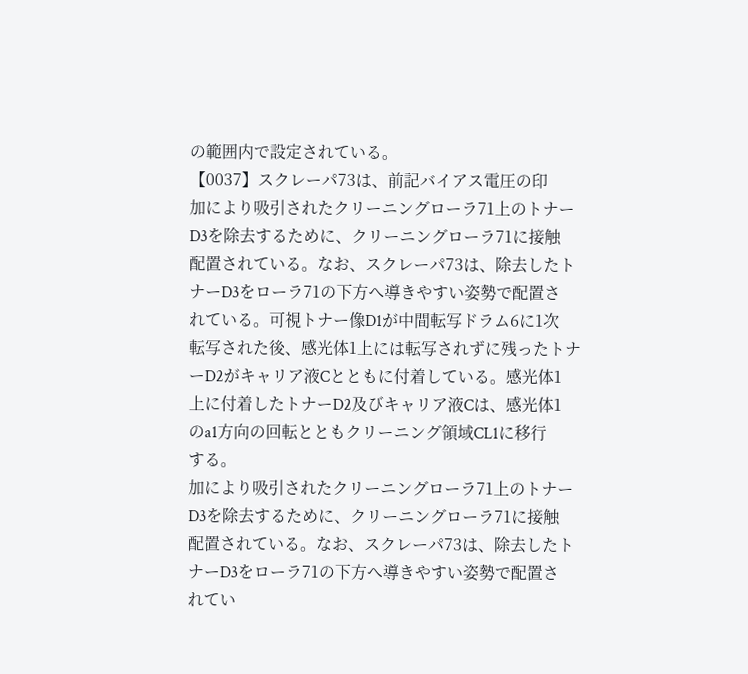の範囲内で設定されている。
【0037】スクレーパ73は、前記バイアス電圧の印
加により吸引されたクリーニングローラ71上のトナー
D3を除去するために、クリーニングローラ71に接触
配置されている。なお、スクレーパ73は、除去したト
ナーD3をローラ71の下方へ導きやすい姿勢で配置さ
れている。可視トナー像D1が中間転写ドラム6に1次
転写された後、感光体1上には転写されずに残ったトナ
ーD2がキャリア液Cとともに付着している。感光体1
上に付着したトナーD2及びキャリア液Cは、感光体1
のa1方向の回転とともクリーニング領域CL1に移行
する。
加により吸引されたクリーニングローラ71上のトナー
D3を除去するために、クリーニングローラ71に接触
配置されている。なお、スクレーパ73は、除去したト
ナーD3をローラ71の下方へ導きやすい姿勢で配置さ
れてい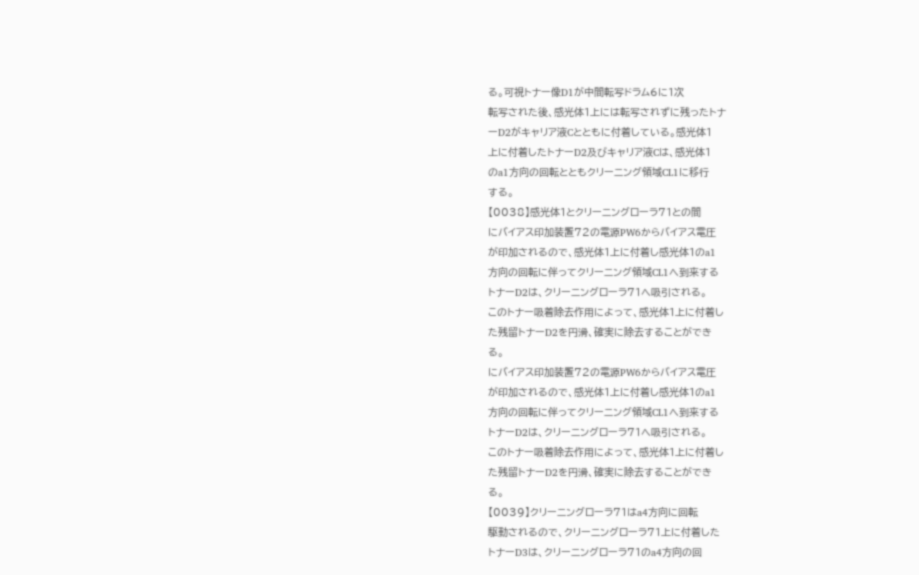る。可視トナー像D1が中間転写ドラム6に1次
転写された後、感光体1上には転写されずに残ったトナ
ーD2がキャリア液Cとともに付着している。感光体1
上に付着したトナーD2及びキャリア液Cは、感光体1
のa1方向の回転とともクリーニング領域CL1に移行
する。
【0038】感光体1とクリーニングローラ71との間
にバイアス印加装置72の電源PW6からバイアス電圧
が印加されるので、感光体1上に付着し感光体1のa1
方向の回転に伴ってクリーニング領域CL1へ到来する
トナーD2は、クリーニングローラ71へ吸引される。
このトナー吸着除去作用によって、感光体1上に付着し
た残留トナーD2を円滑、確実に除去することができ
る。
にバイアス印加装置72の電源PW6からバイアス電圧
が印加されるので、感光体1上に付着し感光体1のa1
方向の回転に伴ってクリーニング領域CL1へ到来する
トナーD2は、クリーニングローラ71へ吸引される。
このトナー吸着除去作用によって、感光体1上に付着し
た残留トナーD2を円滑、確実に除去することができ
る。
【0039】クリーニングローラ71はa4方向に回転
駆動されるので、クリーニングローラ71上に付着した
トナーD3は、クリーニングローラ71のa4方向の回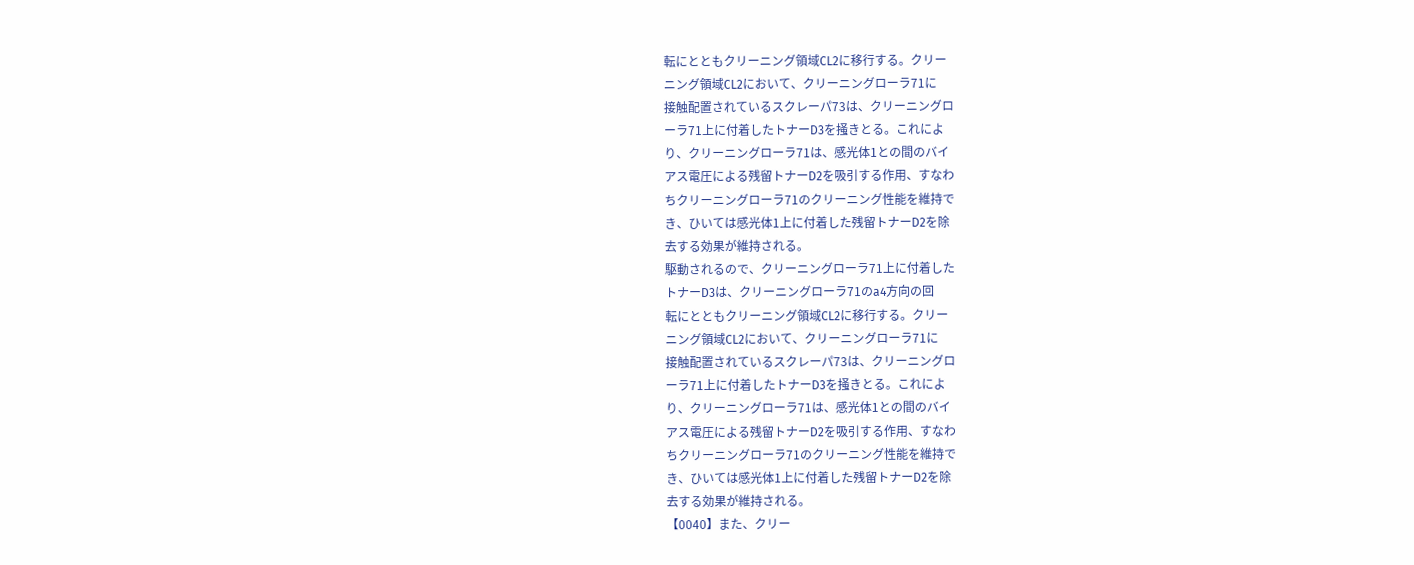転にとともクリーニング領域CL2に移行する。クリー
ニング領域CL2において、クリーニングローラ71に
接触配置されているスクレーパ73は、クリーニングロ
ーラ71上に付着したトナーD3を掻きとる。これによ
り、クリーニングローラ71は、感光体1との間のバイ
アス電圧による残留トナーD2を吸引する作用、すなわ
ちクリーニングローラ71のクリーニング性能を維持で
き、ひいては感光体1上に付着した残留トナーD2を除
去する効果が維持される。
駆動されるので、クリーニングローラ71上に付着した
トナーD3は、クリーニングローラ71のa4方向の回
転にとともクリーニング領域CL2に移行する。クリー
ニング領域CL2において、クリーニングローラ71に
接触配置されているスクレーパ73は、クリーニングロ
ーラ71上に付着したトナーD3を掻きとる。これによ
り、クリーニングローラ71は、感光体1との間のバイ
アス電圧による残留トナーD2を吸引する作用、すなわ
ちクリーニングローラ71のクリーニング性能を維持で
き、ひいては感光体1上に付着した残留トナーD2を除
去する効果が維持される。
【0040】また、クリー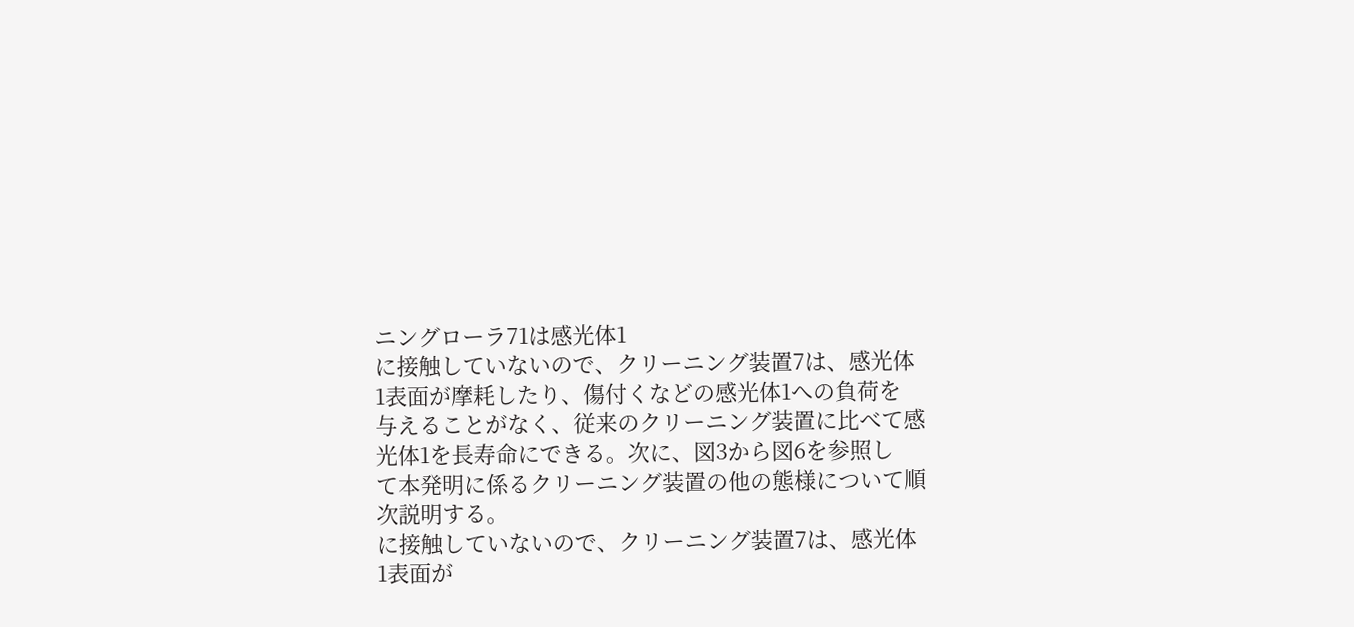ニングローラ71は感光体1
に接触していないので、クリーニング装置7は、感光体
1表面が摩耗したり、傷付くなどの感光体1への負荷を
与えることがなく、従来のクリーニング装置に比べて感
光体1を長寿命にできる。次に、図3から図6を参照し
て本発明に係るクリーニング装置の他の態様について順
次説明する。
に接触していないので、クリーニング装置7は、感光体
1表面が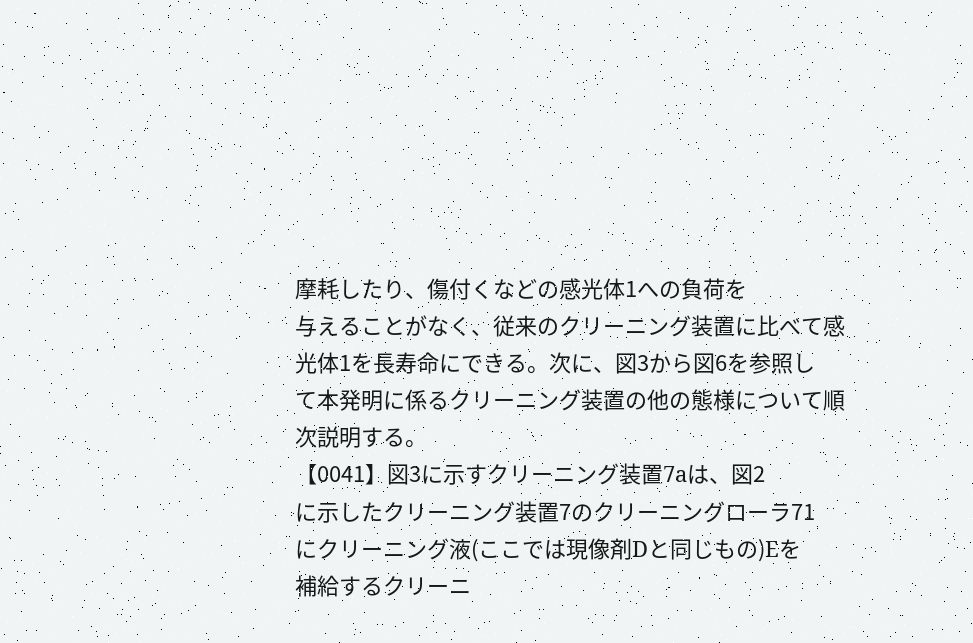摩耗したり、傷付くなどの感光体1への負荷を
与えることがなく、従来のクリーニング装置に比べて感
光体1を長寿命にできる。次に、図3から図6を参照し
て本発明に係るクリーニング装置の他の態様について順
次説明する。
【0041】図3に示すクリーニング装置7aは、図2
に示したクリーニング装置7のクリーニングローラ71
にクリーニング液(ここでは現像剤Dと同じもの)Eを
補給するクリーニ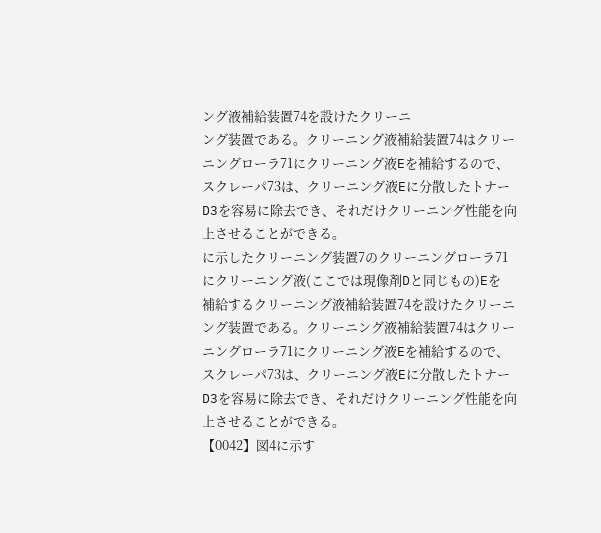ング液補給装置74を設けたクリーニ
ング装置である。クリーニング液補給装置74はクリー
ニングローラ71にクリーニング液Eを補給するので、
スクレーパ73は、クリーニング液Eに分散したトナー
D3を容易に除去でき、それだけクリーニング性能を向
上させることができる。
に示したクリーニング装置7のクリーニングローラ71
にクリーニング液(ここでは現像剤Dと同じもの)Eを
補給するクリーニング液補給装置74を設けたクリーニ
ング装置である。クリーニング液補給装置74はクリー
ニングローラ71にクリーニング液Eを補給するので、
スクレーパ73は、クリーニング液Eに分散したトナー
D3を容易に除去でき、それだけクリーニング性能を向
上させることができる。
【0042】図4に示す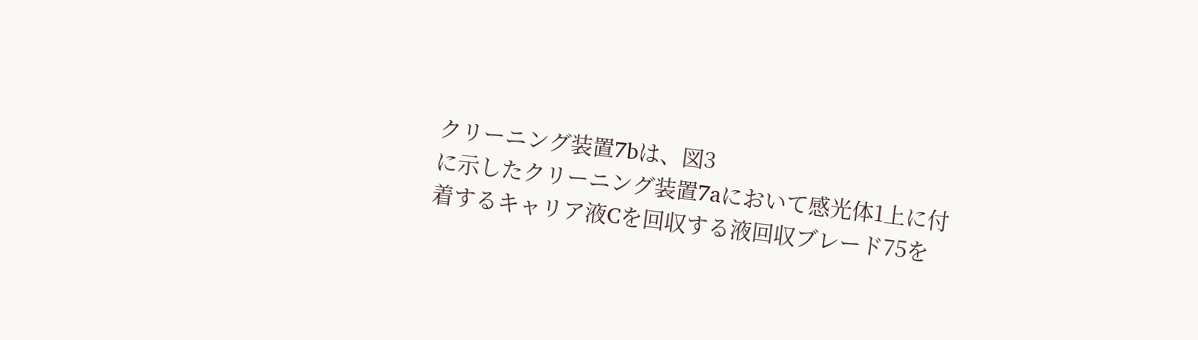クリーニング装置7bは、図3
に示したクリーニング装置7aにおいて感光体1上に付
着するキャリア液Cを回収する液回収ブレード75を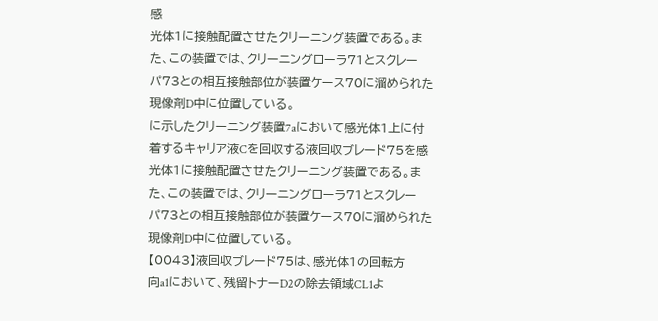感
光体1に接触配置させたクリーニング装置である。ま
た、この装置では、クリーニングローラ71とスクレー
パ73との相互接触部位が装置ケース70に溜められた
現像剤D中に位置している。
に示したクリーニング装置7aにおいて感光体1上に付
着するキャリア液Cを回収する液回収ブレード75を感
光体1に接触配置させたクリーニング装置である。ま
た、この装置では、クリーニングローラ71とスクレー
パ73との相互接触部位が装置ケース70に溜められた
現像剤D中に位置している。
【0043】液回収ブレード75は、感光体1の回転方
向a1において、残留トナーD2の除去領域CL1よ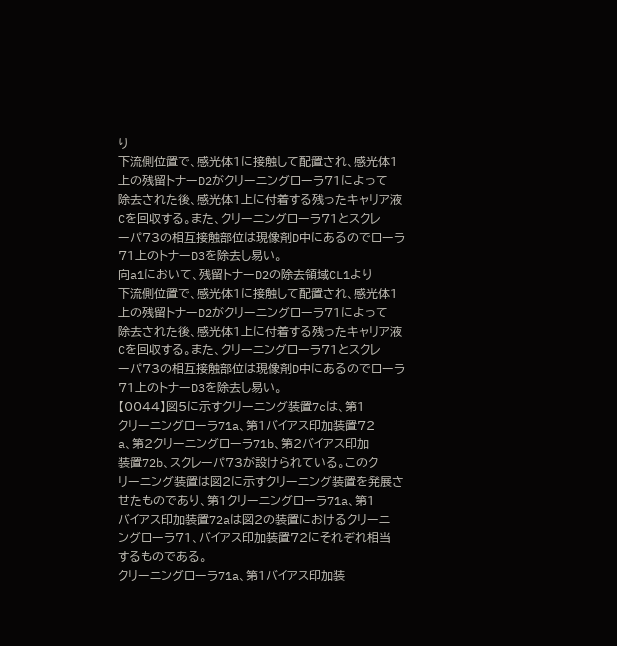り
下流側位置で、感光体1に接触して配置され、感光体1
上の残留トナーD2がクリーニングローラ71によって
除去された後、感光体1上に付着する残ったキャリア液
Cを回収する。また、クリーニングローラ71とスクレ
ーパ73の相互接触部位は現像剤D中にあるのでローラ
71上のトナーD3を除去し易い。
向a1において、残留トナーD2の除去領域CL1より
下流側位置で、感光体1に接触して配置され、感光体1
上の残留トナーD2がクリーニングローラ71によって
除去された後、感光体1上に付着する残ったキャリア液
Cを回収する。また、クリーニングローラ71とスクレ
ーパ73の相互接触部位は現像剤D中にあるのでローラ
71上のトナーD3を除去し易い。
【0044】図5に示すクリーニング装置7cは、第1
クリーニングローラ71a、第1バイアス印加装置72
a、第2クリーニングローラ71b、第2バイアス印加
装置72b、スクレーパ73が設けられている。このク
リーニング装置は図2に示すクリーニング装置を発展さ
せたものであり、第1クリーニングローラ71a、第1
バイアス印加装置72aは図2の装置におけるクリーニ
ングローラ71、バイアス印加装置72にそれぞれ相当
するものである。
クリーニングローラ71a、第1バイアス印加装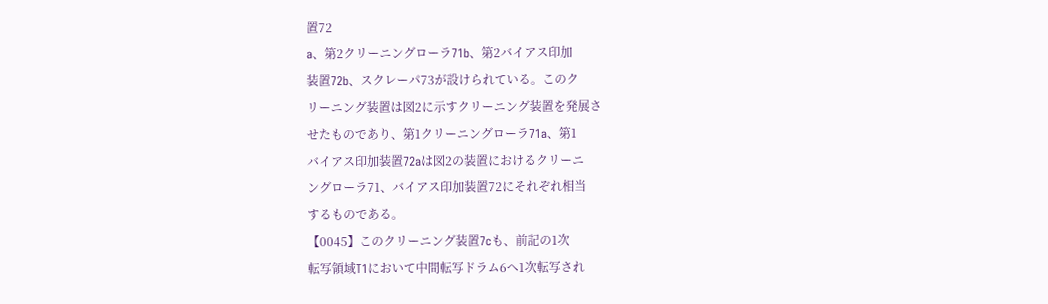置72
a、第2クリーニングローラ71b、第2バイアス印加
装置72b、スクレーパ73が設けられている。このク
リーニング装置は図2に示すクリーニング装置を発展さ
せたものであり、第1クリーニングローラ71a、第1
バイアス印加装置72aは図2の装置におけるクリーニ
ングローラ71、バイアス印加装置72にそれぞれ相当
するものである。
【0045】このクリーニング装置7cも、前記の1次
転写領域T1において中間転写ドラム6へ1次転写され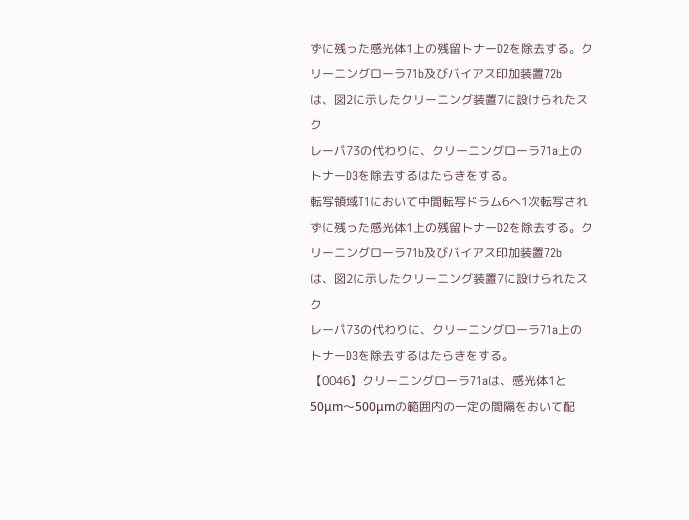ずに残った感光体1上の残留トナーD2を除去する。ク
リーニングローラ71b及びバイアス印加装置72b
は、図2に示したクリーニング装置7に設けられたスク
レーパ73の代わりに、クリーニングローラ71a上の
トナーD3を除去するはたらきをする。
転写領域T1において中間転写ドラム6へ1次転写され
ずに残った感光体1上の残留トナーD2を除去する。ク
リーニングローラ71b及びバイアス印加装置72b
は、図2に示したクリーニング装置7に設けられたスク
レーパ73の代わりに、クリーニングローラ71a上の
トナーD3を除去するはたらきをする。
【0046】クリーニングローラ71aは、感光体1と
50μm〜500μmの範囲内の一定の間隔をおいて配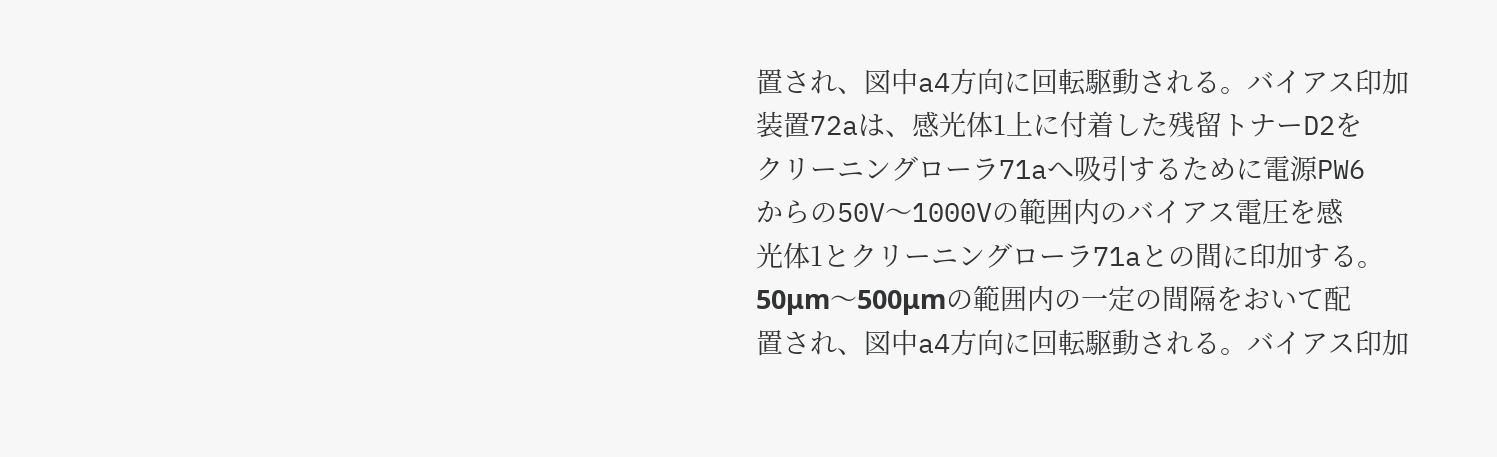置され、図中a4方向に回転駆動される。バイアス印加
装置72aは、感光体1上に付着した残留トナーD2を
クリーニングローラ71aへ吸引するために電源PW6
からの50V〜1000Vの範囲内のバイアス電圧を感
光体1とクリーニングローラ71aとの間に印加する。
50μm〜500μmの範囲内の一定の間隔をおいて配
置され、図中a4方向に回転駆動される。バイアス印加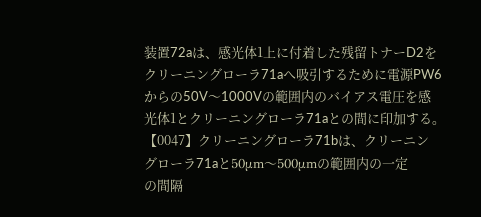装置72aは、感光体1上に付着した残留トナーD2を
クリーニングローラ71aへ吸引するために電源PW6
からの50V〜1000Vの範囲内のバイアス電圧を感
光体1とクリーニングローラ71aとの間に印加する。
【0047】クリーニングローラ71bは、クリーニン
グローラ71aと50μm〜500μmの範囲内の一定
の間隔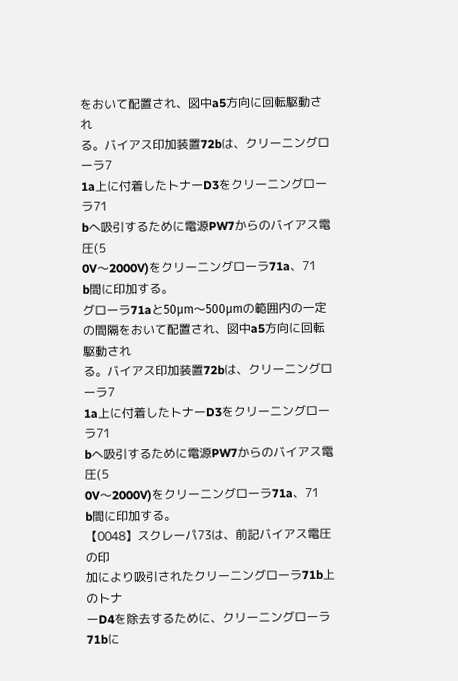をおいて配置され、図中a5方向に回転駆動され
る。バイアス印加装置72bは、クリーニングローラ7
1a上に付着したトナーD3をクリーニングローラ71
bへ吸引するために電源PW7からのバイアス電圧(5
0V〜2000V)をクリーニングローラ71a、71
b間に印加する。
グローラ71aと50μm〜500μmの範囲内の一定
の間隔をおいて配置され、図中a5方向に回転駆動され
る。バイアス印加装置72bは、クリーニングローラ7
1a上に付着したトナーD3をクリーニングローラ71
bへ吸引するために電源PW7からのバイアス電圧(5
0V〜2000V)をクリーニングローラ71a、71
b間に印加する。
【0048】スクレーパ73は、前記バイアス電圧の印
加により吸引されたクリーニングローラ71b上のトナ
ーD4を除去するために、クリーニングローラ71bに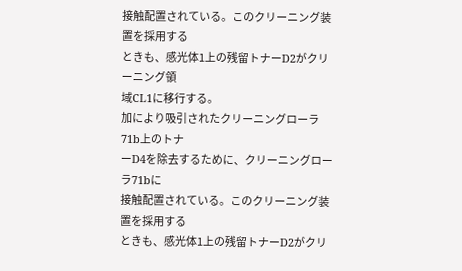接触配置されている。このクリーニング装置を採用する
ときも、感光体1上の残留トナーD2がクリーニング領
域CL1に移行する。
加により吸引されたクリーニングローラ71b上のトナ
ーD4を除去するために、クリーニングローラ71bに
接触配置されている。このクリーニング装置を採用する
ときも、感光体1上の残留トナーD2がクリ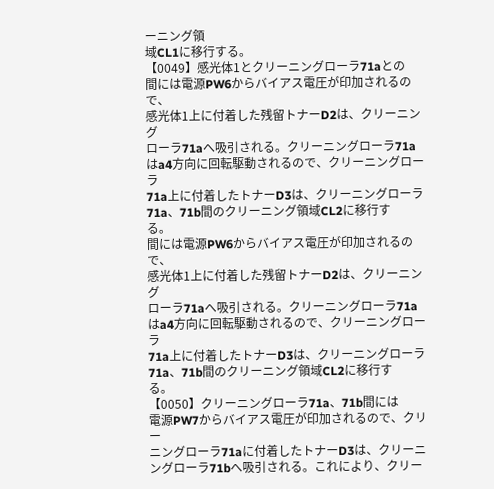ーニング領
域CL1に移行する。
【0049】感光体1とクリーニングローラ71aとの
間には電源PW6からバイアス電圧が印加されるので、
感光体1上に付着した残留トナーD2は、クリーニング
ローラ71aへ吸引される。クリーニングローラ71a
はa4方向に回転駆動されるので、クリーニングローラ
71a上に付着したトナーD3は、クリーニングローラ
71a、71b間のクリーニング領域CL2に移行す
る。
間には電源PW6からバイアス電圧が印加されるので、
感光体1上に付着した残留トナーD2は、クリーニング
ローラ71aへ吸引される。クリーニングローラ71a
はa4方向に回転駆動されるので、クリーニングローラ
71a上に付着したトナーD3は、クリーニングローラ
71a、71b間のクリーニング領域CL2に移行す
る。
【0050】クリーニングローラ71a、71b間には
電源PW7からバイアス電圧が印加されるので、クリー
ニングローラ71aに付着したトナーD3は、クリーニ
ングローラ71bへ吸引される。これにより、クリー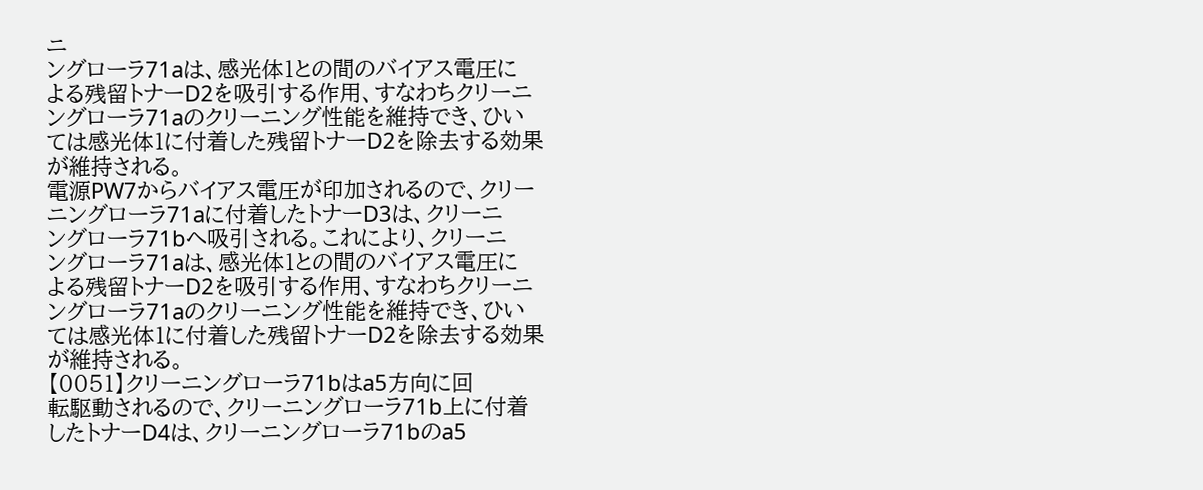ニ
ングローラ71aは、感光体1との間のバイアス電圧に
よる残留トナーD2を吸引する作用、すなわちクリーニ
ングローラ71aのクリーニング性能を維持でき、ひい
ては感光体1に付着した残留トナーD2を除去する効果
が維持される。
電源PW7からバイアス電圧が印加されるので、クリー
ニングローラ71aに付着したトナーD3は、クリーニ
ングローラ71bへ吸引される。これにより、クリーニ
ングローラ71aは、感光体1との間のバイアス電圧に
よる残留トナーD2を吸引する作用、すなわちクリーニ
ングローラ71aのクリーニング性能を維持でき、ひい
ては感光体1に付着した残留トナーD2を除去する効果
が維持される。
【0051】クリーニングローラ71bはa5方向に回
転駆動されるので、クリーニングローラ71b上に付着
したトナーD4は、クリーニングローラ71bのa5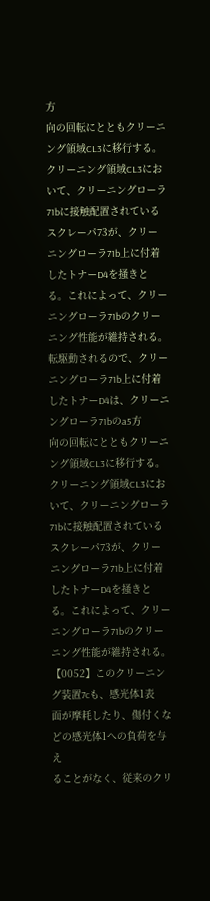方
向の回転にとともクリーニング領域CL3に移行する。
クリーニング領域CL3において、クリーニングローラ
71bに接触配置されているスクレーパ73が、クリー
ニングローラ71b上に付着したトナーD4を掻きと
る。これによって、クリーニングローラ71bのクリー
ニング性能が維持される。
転駆動されるので、クリーニングローラ71b上に付着
したトナーD4は、クリーニングローラ71bのa5方
向の回転にとともクリーニング領域CL3に移行する。
クリーニング領域CL3において、クリーニングローラ
71bに接触配置されているスクレーパ73が、クリー
ニングローラ71b上に付着したトナーD4を掻きと
る。これによって、クリーニングローラ71bのクリー
ニング性能が維持される。
【0052】このクリーニング装置7cも、感光体1表
面が摩耗したり、傷付くなどの感光体1への負荷を与え
ることがなく、従来のクリ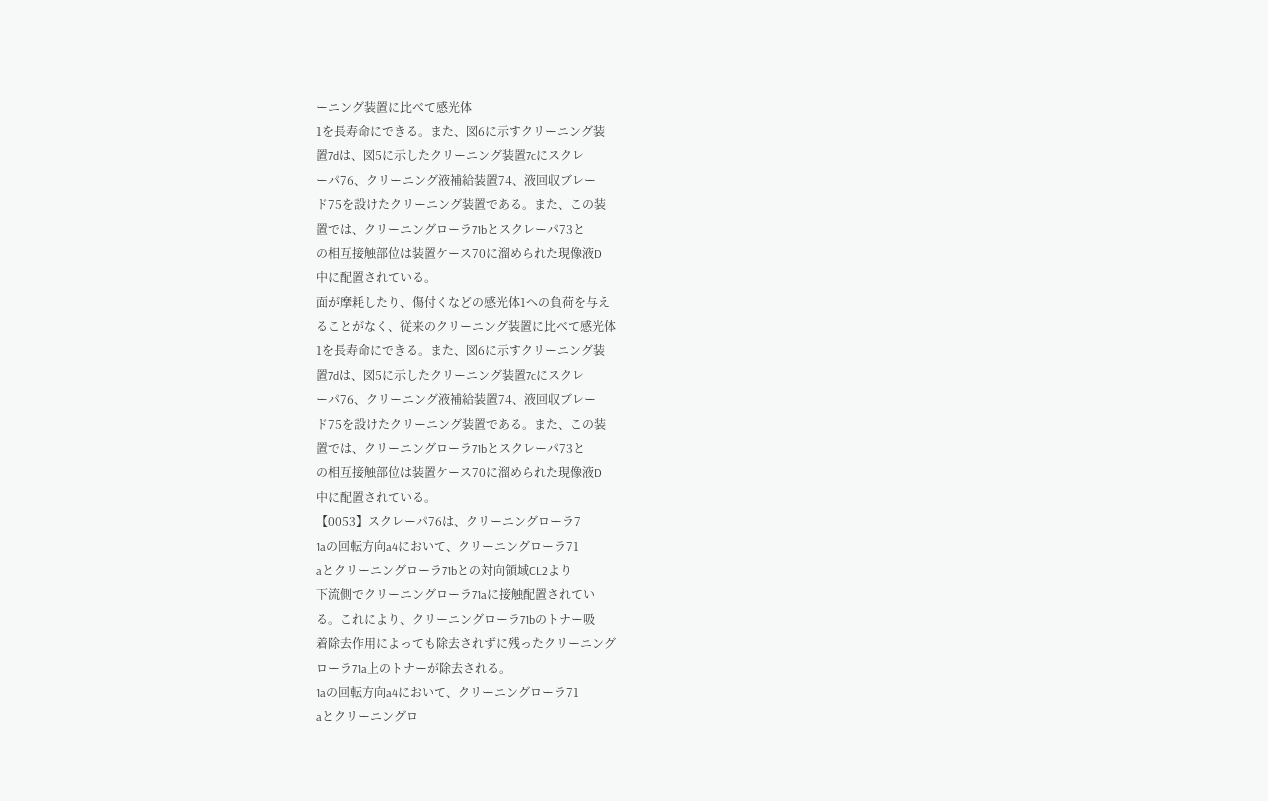ーニング装置に比べて感光体
1を長寿命にできる。また、図6に示すクリーニング装
置7dは、図5に示したクリーニング装置7cにスクレ
ーパ76、クリーニング液補給装置74、液回収ブレー
ド75を設けたクリーニング装置である。また、この装
置では、クリーニングローラ71bとスクレーパ73と
の相互接触部位は装置ケース70に溜められた現像液D
中に配置されている。
面が摩耗したり、傷付くなどの感光体1への負荷を与え
ることがなく、従来のクリーニング装置に比べて感光体
1を長寿命にできる。また、図6に示すクリーニング装
置7dは、図5に示したクリーニング装置7cにスクレ
ーパ76、クリーニング液補給装置74、液回収ブレー
ド75を設けたクリーニング装置である。また、この装
置では、クリーニングローラ71bとスクレーパ73と
の相互接触部位は装置ケース70に溜められた現像液D
中に配置されている。
【0053】スクレーパ76は、クリーニングローラ7
1aの回転方向a4において、クリーニングローラ71
aとクリーニングローラ71bとの対向領域CL2より
下流側でクリーニングローラ71aに接触配置されてい
る。これにより、クリーニングローラ71bのトナー吸
着除去作用によっても除去されずに残ったクリーニング
ローラ71a上のトナーが除去される。
1aの回転方向a4において、クリーニングローラ71
aとクリーニングロ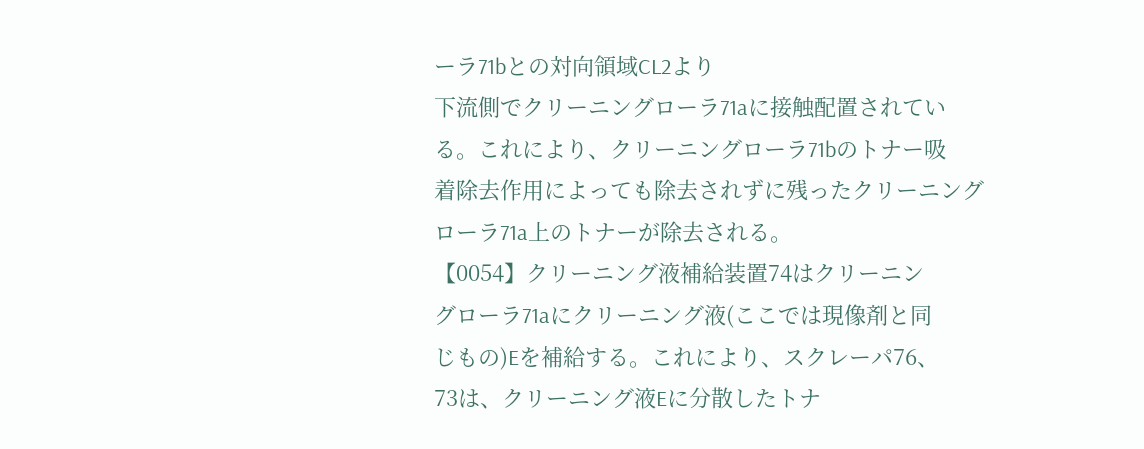ーラ71bとの対向領域CL2より
下流側でクリーニングローラ71aに接触配置されてい
る。これにより、クリーニングローラ71bのトナー吸
着除去作用によっても除去されずに残ったクリーニング
ローラ71a上のトナーが除去される。
【0054】クリーニング液補給装置74はクリーニン
グローラ71aにクリーニング液(ここでは現像剤と同
じもの)Eを補給する。これにより、スクレーパ76、
73は、クリーニング液Eに分散したトナ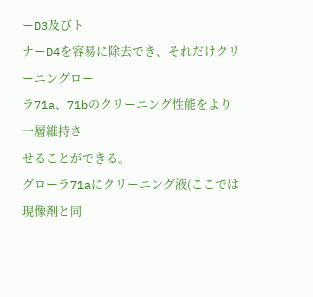ーD3及びト
ナーD4を容易に除去でき、それだけクリーニングロー
ラ71a、71bのクリーニング性能をより一層維持さ
せることができる。
グローラ71aにクリーニング液(ここでは現像剤と同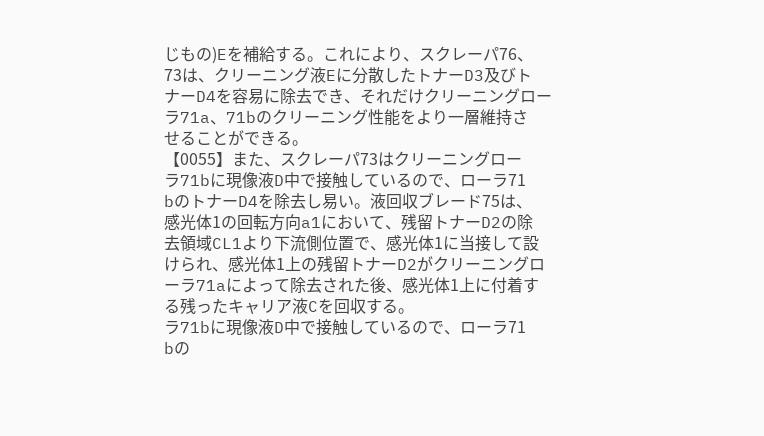じもの)Eを補給する。これにより、スクレーパ76、
73は、クリーニング液Eに分散したトナーD3及びト
ナーD4を容易に除去でき、それだけクリーニングロー
ラ71a、71bのクリーニング性能をより一層維持さ
せることができる。
【0055】また、スクレーパ73はクリーニングロー
ラ71bに現像液D中で接触しているので、ローラ71
bのトナーD4を除去し易い。液回収ブレード75は、
感光体1の回転方向a1において、残留トナーD2の除
去領域CL1より下流側位置で、感光体1に当接して設
けられ、感光体1上の残留トナーD2がクリーニングロ
ーラ71aによって除去された後、感光体1上に付着す
る残ったキャリア液Cを回収する。
ラ71bに現像液D中で接触しているので、ローラ71
bの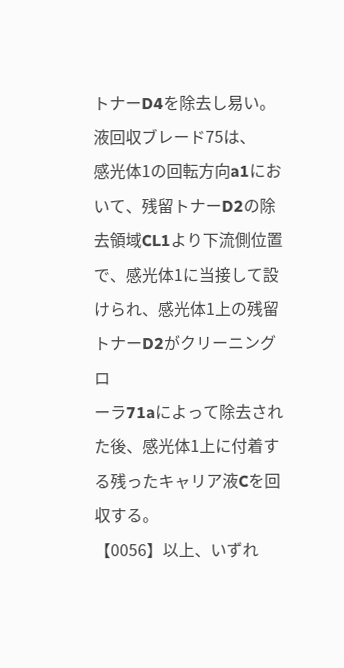トナーD4を除去し易い。液回収ブレード75は、
感光体1の回転方向a1において、残留トナーD2の除
去領域CL1より下流側位置で、感光体1に当接して設
けられ、感光体1上の残留トナーD2がクリーニングロ
ーラ71aによって除去された後、感光体1上に付着す
る残ったキャリア液Cを回収する。
【0056】以上、いずれ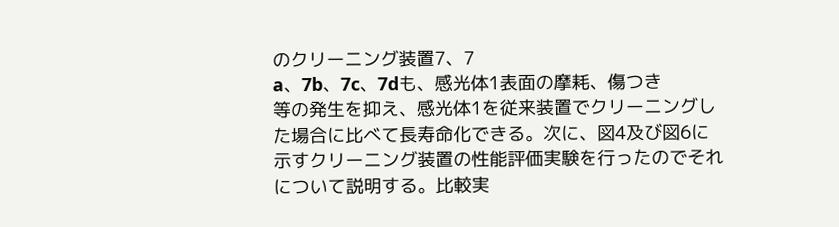のクリーニング装置7、7
a、7b、7c、7dも、感光体1表面の摩耗、傷つき
等の発生を抑え、感光体1を従来装置でクリーニングし
た場合に比べて長寿命化できる。次に、図4及び図6に
示すクリーニング装置の性能評価実験を行ったのでそれ
について説明する。比較実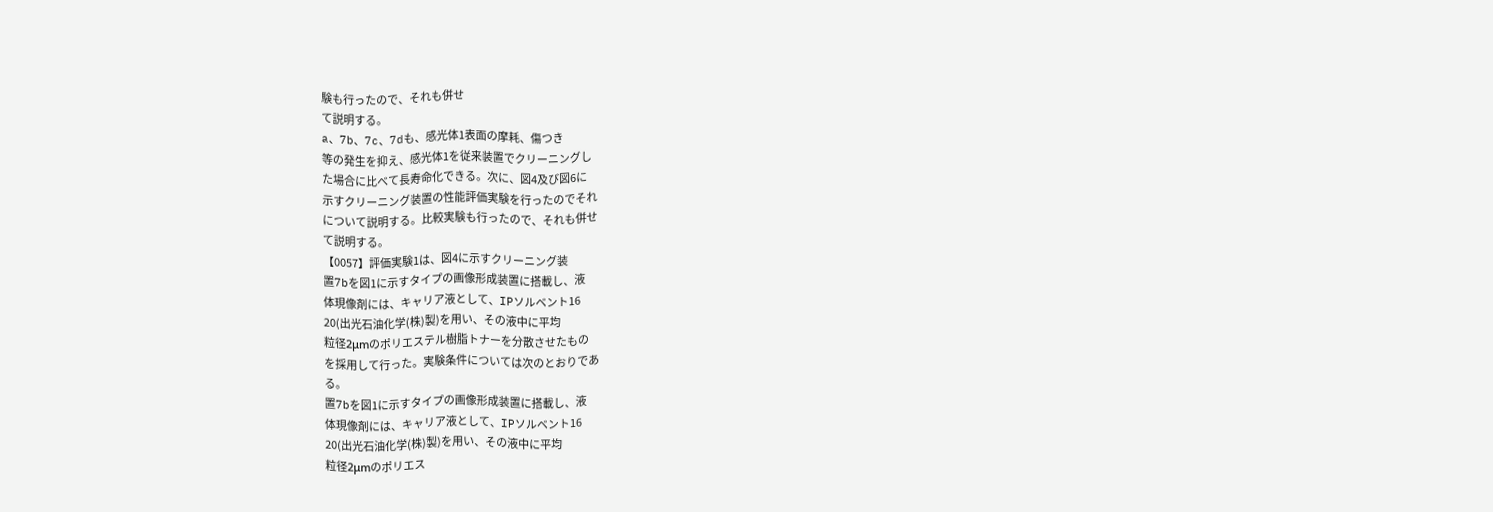験も行ったので、それも併せ
て説明する。
a、7b、7c、7dも、感光体1表面の摩耗、傷つき
等の発生を抑え、感光体1を従来装置でクリーニングし
た場合に比べて長寿命化できる。次に、図4及び図6に
示すクリーニング装置の性能評価実験を行ったのでそれ
について説明する。比較実験も行ったので、それも併せ
て説明する。
【0057】評価実験1は、図4に示すクリーニング装
置7bを図1に示すタイプの画像形成装置に搭載し、液
体現像剤には、キャリア液として、IPソルベント16
20(出光石油化学(株)製)を用い、その液中に平均
粒径2μmのポリエステル樹脂トナーを分散させたもの
を採用して行った。実験条件については次のとおりであ
る。
置7bを図1に示すタイプの画像形成装置に搭載し、液
体現像剤には、キャリア液として、IPソルベント16
20(出光石油化学(株)製)を用い、その液中に平均
粒径2μmのポリエス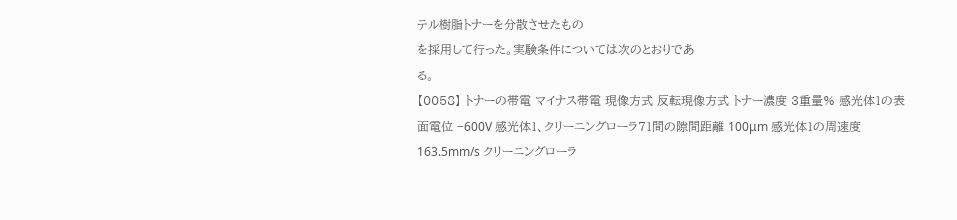テル樹脂トナーを分散させたもの
を採用して行った。実験条件については次のとおりであ
る。
【0058】 トナーの帯電 マイナス帯電 現像方式 反転現像方式 トナー濃度 3重量% 感光体1の表面電位 −600V 感光体1、クリーニングローラ71間の隙間距離 100μm 感光体1の周速度 163.5mm/s クリーニングローラ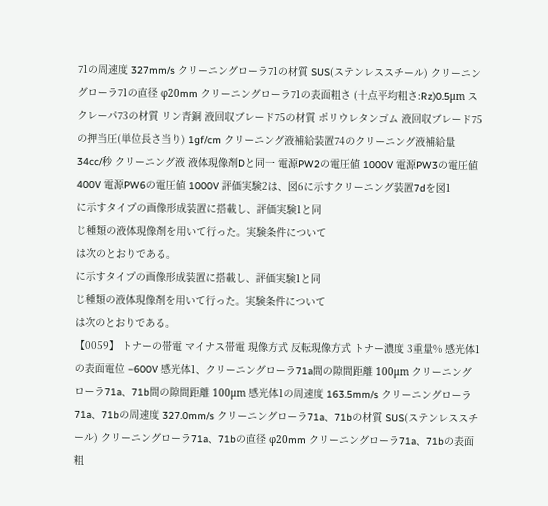71の周速度 327mm/s クリーニングローラ71の材質 SUS(ステンレススチール) クリーニングローラ71の直径 φ20mm クリーニングローラ71の表面粗さ (十点平均粗さ:Rz)0.5μm スクレーパ73の材質 リン青銅 液回収ブレード75の材質 ポリウレタンゴム 液回収ブレード75の押当圧(単位長さ当り) 1gf/cm クリーニング液補給装置74のクリーニング液補給量 34cc/秒 クリーニング液 液体現像剤Dと同一 電源PW2の電圧値 1000V 電源PW3の電圧値 400V 電源PW6の電圧値 1000V 評価実験2は、図6に示すクリーニング装置7dを図1
に示すタイプの画像形成装置に搭載し、評価実験1と同
じ種類の液体現像剤を用いて行った。実験条件について
は次のとおりである。
に示すタイプの画像形成装置に搭載し、評価実験1と同
じ種類の液体現像剤を用いて行った。実験条件について
は次のとおりである。
【0059】 トナーの帯電 マイナス帯電 現像方式 反転現像方式 トナー濃度 3重量% 感光体1の表面電位 −600V 感光体1、クリーニングローラ71a間の隙間距離 100μm クリーニングローラ71a、71b間の隙間距離 100μm 感光体1の周速度 163.5mm/s クリーニングローラ71a、71bの周速度 327.0mm/s クリーニングローラ71a、71bの材質 SUS(ステンレススチール) クリーニングローラ71a、71bの直径 φ20mm クリーニングローラ71a、71bの表面粗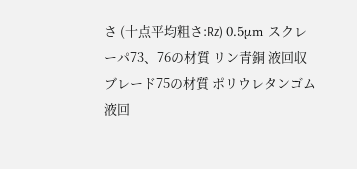さ (十点平均粗さ:Rz) 0.5μm スクレーパ73、76の材質 リン青銅 液回収ブレード75の材質 ポリウレタンゴム 液回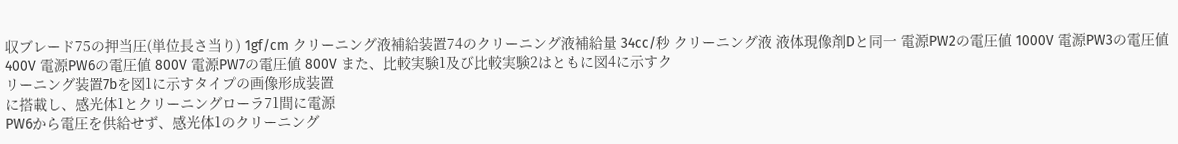収ブレード75の押当圧(単位長さ当り) 1gf/cm クリーニング液補給装置74のクリーニング液補給量 34cc/秒 クリーニング液 液体現像剤Dと同一 電源PW2の電圧値 1000V 電源PW3の電圧値 400V 電源PW6の電圧値 800V 電源PW7の電圧値 800V また、比較実験1及び比較実験2はともに図4に示すク
リーニング装置7bを図1に示すタイプの画像形成装置
に搭載し、感光体1とクリーニングローラ71間に電源
PW6から電圧を供給せず、感光体1のクリーニング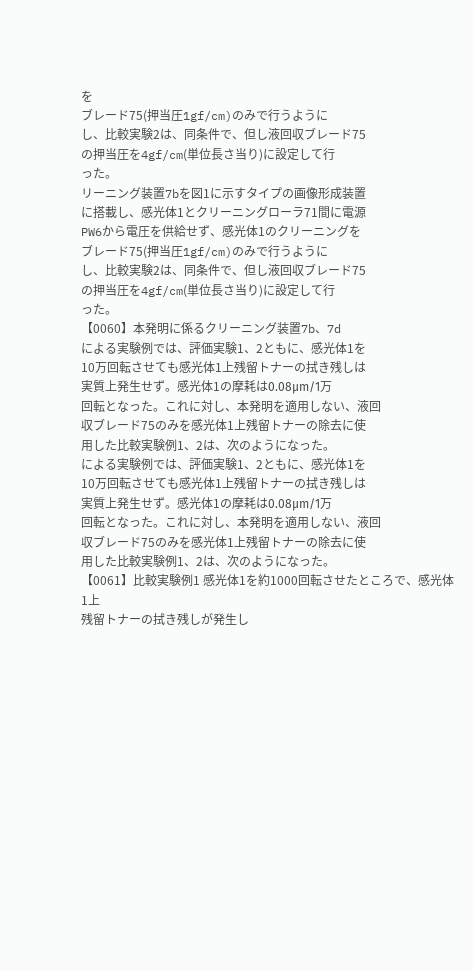を
ブレード75(押当圧1gf/cm)のみで行うように
し、比較実験2は、同条件で、但し液回収ブレード75
の押当圧を4gf/cm(単位長さ当り)に設定して行
った。
リーニング装置7bを図1に示すタイプの画像形成装置
に搭載し、感光体1とクリーニングローラ71間に電源
PW6から電圧を供給せず、感光体1のクリーニングを
ブレード75(押当圧1gf/cm)のみで行うように
し、比較実験2は、同条件で、但し液回収ブレード75
の押当圧を4gf/cm(単位長さ当り)に設定して行
った。
【0060】本発明に係るクリーニング装置7b、7d
による実験例では、評価実験1、2ともに、感光体1を
10万回転させても感光体1上残留トナーの拭き残しは
実質上発生せず。感光体1の摩耗は0.08μm/1万
回転となった。これに対し、本発明を適用しない、液回
収ブレード75のみを感光体1上残留トナーの除去に使
用した比較実験例1、2は、次のようになった。
による実験例では、評価実験1、2ともに、感光体1を
10万回転させても感光体1上残留トナーの拭き残しは
実質上発生せず。感光体1の摩耗は0.08μm/1万
回転となった。これに対し、本発明を適用しない、液回
収ブレード75のみを感光体1上残留トナーの除去に使
用した比較実験例1、2は、次のようになった。
【0061】比較実験例1 感光体1を約1000回転させたところで、感光体1上
残留トナーの拭き残しが発生し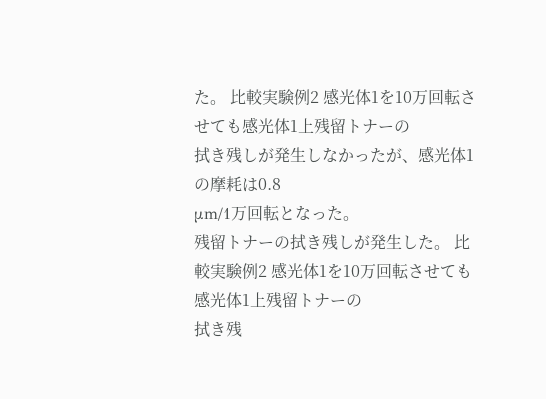た。 比較実験例2 感光体1を10万回転させても感光体1上残留トナーの
拭き残しが発生しなかったが、感光体1の摩耗は0.8
μm/1万回転となった。
残留トナーの拭き残しが発生した。 比較実験例2 感光体1を10万回転させても感光体1上残留トナーの
拭き残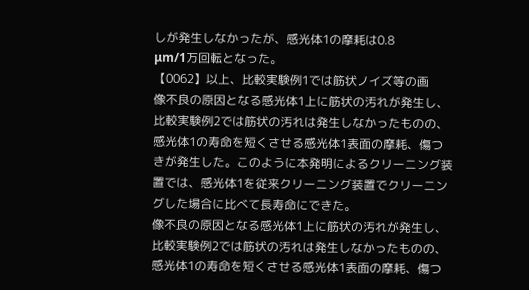しが発生しなかったが、感光体1の摩耗は0.8
μm/1万回転となった。
【0062】以上、比較実験例1では筋状ノイズ等の画
像不良の原因となる感光体1上に筋状の汚れが発生し、
比較実験例2では筋状の汚れは発生しなかったものの、
感光体1の寿命を短くさせる感光体1表面の摩耗、傷つ
きが発生した。このように本発明によるクリーニング装
置では、感光体1を従来クリーニング装置でクリーニン
グした場合に比べて長寿命にできた。
像不良の原因となる感光体1上に筋状の汚れが発生し、
比較実験例2では筋状の汚れは発生しなかったものの、
感光体1の寿命を短くさせる感光体1表面の摩耗、傷つ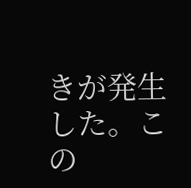きが発生した。この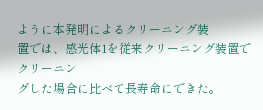ように本発明によるクリーニング装
置では、感光体1を従来クリーニング装置でクリーニン
グした場合に比べて長寿命にできた。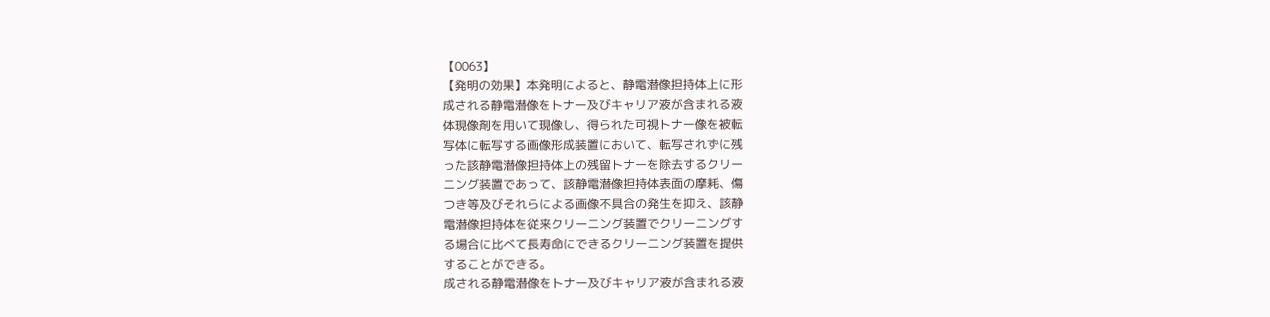【0063】
【発明の効果】本発明によると、静電潜像担持体上に形
成される静電潜像をトナー及びキャリア液が含まれる液
体現像剤を用いて現像し、得られた可視トナー像を被転
写体に転写する画像形成装置において、転写されずに残
った該静電潜像担持体上の残留トナーを除去するクリー
ニング装置であって、該静電潜像担持体表面の摩耗、傷
つき等及びそれらによる画像不具合の発生を抑え、該静
電潜像担持体を従来クリーニング装置でクリーニングす
る場合に比べて長寿命にできるクリーニング装置を提供
することができる。
成される静電潜像をトナー及びキャリア液が含まれる液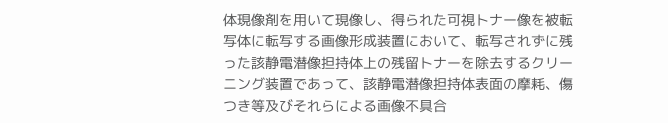体現像剤を用いて現像し、得られた可視トナー像を被転
写体に転写する画像形成装置において、転写されずに残
った該静電潜像担持体上の残留トナーを除去するクリー
ニング装置であって、該静電潜像担持体表面の摩耗、傷
つき等及びそれらによる画像不具合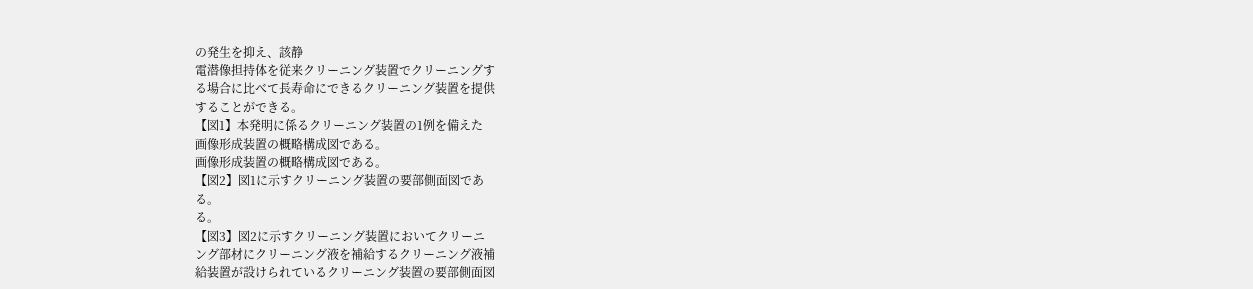の発生を抑え、該静
電潜像担持体を従来クリーニング装置でクリーニングす
る場合に比べて長寿命にできるクリーニング装置を提供
することができる。
【図1】本発明に係るクリーニング装置の1例を備えた
画像形成装置の概略構成図である。
画像形成装置の概略構成図である。
【図2】図1に示すクリーニング装置の要部側面図であ
る。
る。
【図3】図2に示すクリーニング装置においてクリーニ
ング部材にクリーニング液を補給するクリーニング液補
給装置が設けられているクリーニング装置の要部側面図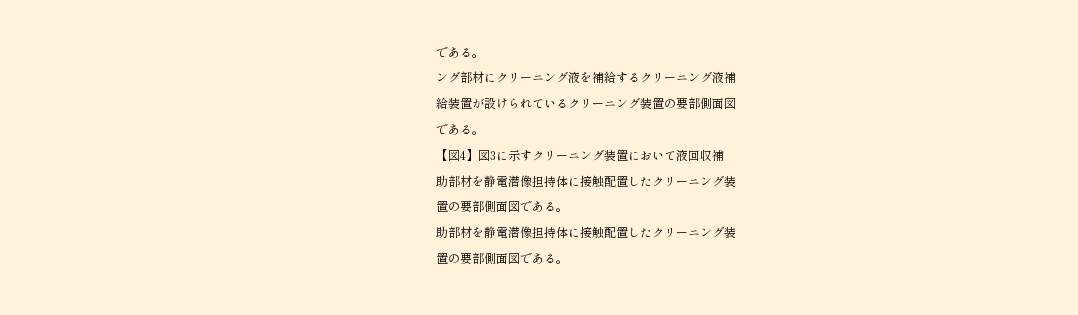である。
ング部材にクリーニング液を補給するクリーニング液補
給装置が設けられているクリーニング装置の要部側面図
である。
【図4】図3に示すクリーニング装置において液回収補
助部材を静電潜像担持体に接触配置したクリーニング装
置の要部側面図である。
助部材を静電潜像担持体に接触配置したクリーニング装
置の要部側面図である。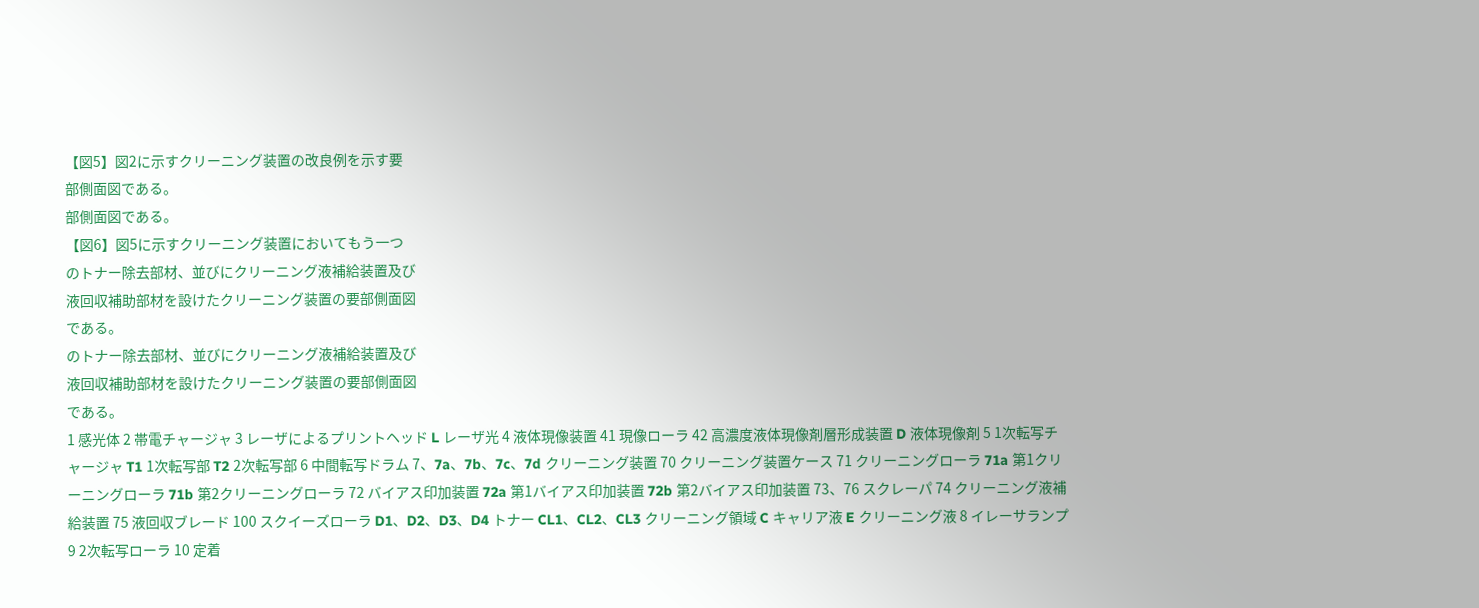【図5】図2に示すクリーニング装置の改良例を示す要
部側面図である。
部側面図である。
【図6】図5に示すクリーニング装置においてもう一つ
のトナー除去部材、並びにクリーニング液補給装置及び
液回収補助部材を設けたクリーニング装置の要部側面図
である。
のトナー除去部材、並びにクリーニング液補給装置及び
液回収補助部材を設けたクリーニング装置の要部側面図
である。
1 感光体 2 帯電チャージャ 3 レーザによるプリントヘッド L レーザ光 4 液体現像装置 41 現像ローラ 42 高濃度液体現像剤層形成装置 D 液体現像剤 5 1次転写チャージャ T1 1次転写部 T2 2次転写部 6 中間転写ドラム 7、7a、7b、7c、7d クリーニング装置 70 クリーニング装置ケース 71 クリーニングローラ 71a 第1クリーニングローラ 71b 第2クリーニングローラ 72 バイアス印加装置 72a 第1バイアス印加装置 72b 第2バイアス印加装置 73、76 スクレーパ 74 クリーニング液補給装置 75 液回収ブレード 100 スクイーズローラ D1、D2、D3、D4 トナー CL1、CL2、CL3 クリーニング領域 C キャリア液 E クリーニング液 8 イレーサランプ 9 2次転写ローラ 10 定着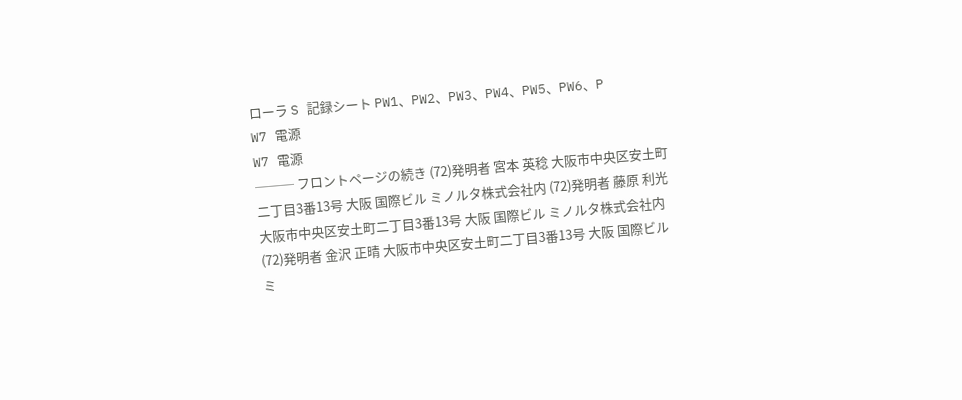ローラ S 記録シート PW1、PW2、PW3、PW4、PW5、PW6、P
W7 電源
W7 電源
─── フロントページの続き (72)発明者 宮本 英稔 大阪市中央区安土町二丁目3番13号 大阪 国際ビル ミノルタ株式会社内 (72)発明者 藤原 利光 大阪市中央区安土町二丁目3番13号 大阪 国際ビル ミノルタ株式会社内 (72)発明者 金沢 正晴 大阪市中央区安土町二丁目3番13号 大阪 国際ビル ミ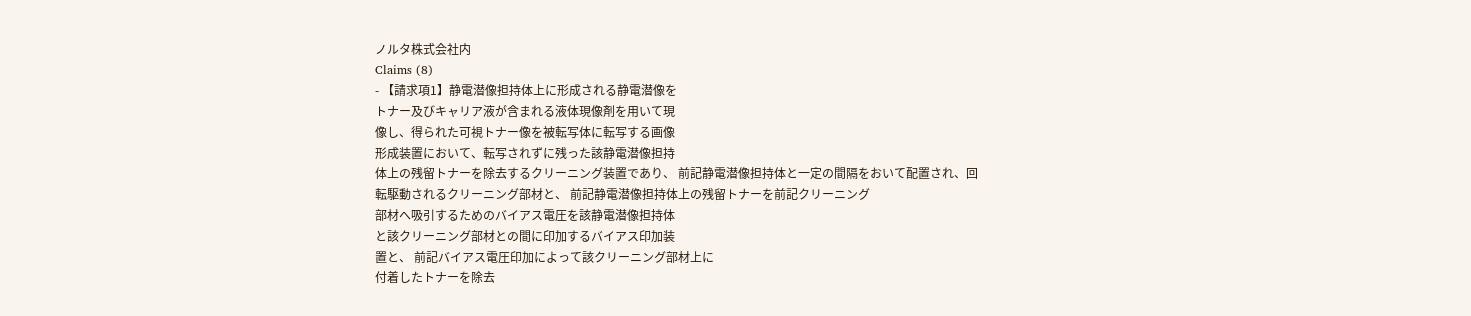ノルタ株式会社内
Claims (8)
- 【請求項1】静電潜像担持体上に形成される静電潜像を
トナー及びキャリア液が含まれる液体現像剤を用いて現
像し、得られた可視トナー像を被転写体に転写する画像
形成装置において、転写されずに残った該静電潜像担持
体上の残留トナーを除去するクリーニング装置であり、 前記静電潜像担持体と一定の間隔をおいて配置され、回
転駆動されるクリーニング部材と、 前記静電潜像担持体上の残留トナーを前記クリーニング
部材へ吸引するためのバイアス電圧を該静電潜像担持体
と該クリーニング部材との間に印加するバイアス印加装
置と、 前記バイアス電圧印加によって該クリーニング部材上に
付着したトナーを除去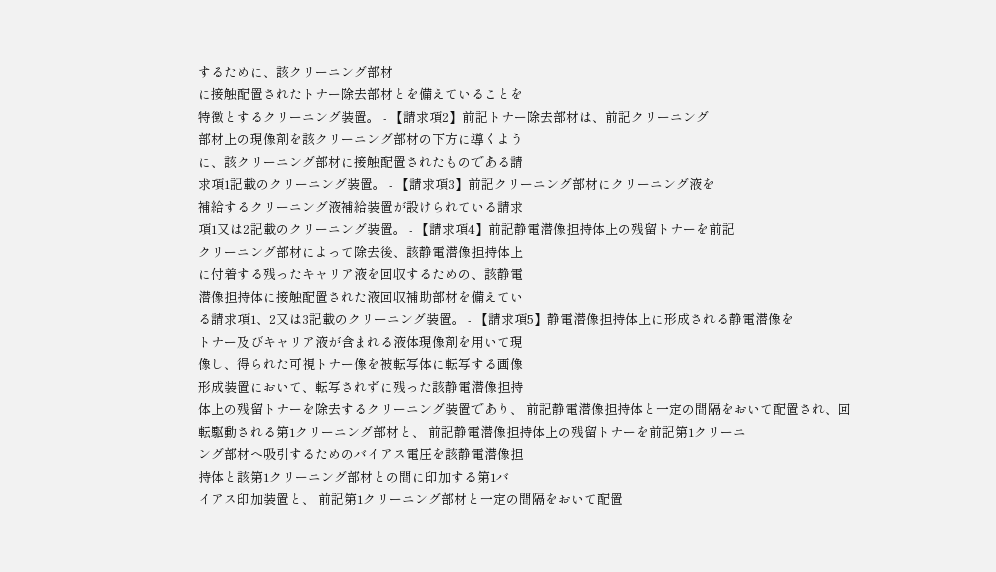するために、該クリーニング部材
に接触配置されたトナー除去部材とを備えていることを
特徴とするクリーニング装置。 - 【請求項2】前記トナー除去部材は、前記クリーニング
部材上の現像剤を該クリーニング部材の下方に導くよう
に、該クリーニング部材に接触配置されたものである請
求項1記載のクリーニング装置。 - 【請求項3】前記クリーニング部材にクリーニング液を
補給するクリーニング液補給装置が設けられている請求
項1又は2記載のクリーニング装置。 - 【請求項4】前記静電潜像担持体上の残留トナーを前記
クリーニング部材によって除去後、該静電潜像担持体上
に付着する残ったキャリア液を回収するための、該静電
潜像担持体に接触配置された液回収補助部材を備えてい
る請求項1、2又は3記載のクリーニング装置。 - 【請求項5】静電潜像担持体上に形成される静電潜像を
トナー及びキャリア液が含まれる液体現像剤を用いて現
像し、得られた可視トナー像を被転写体に転写する画像
形成装置において、転写されずに残った該静電潜像担持
体上の残留トナーを除去するクリーニング装置であり、 前記静電潜像担持体と一定の間隔をおいて配置され、回
転駆動される第1クリーニング部材と、 前記静電潜像担持体上の残留トナーを前記第1クリーニ
ング部材へ吸引するためのバイアス電圧を該静電潜像担
持体と該第1クリーニング部材との間に印加する第1バ
イアス印加装置と、 前記第1クリーニング部材と一定の間隔をおいて配置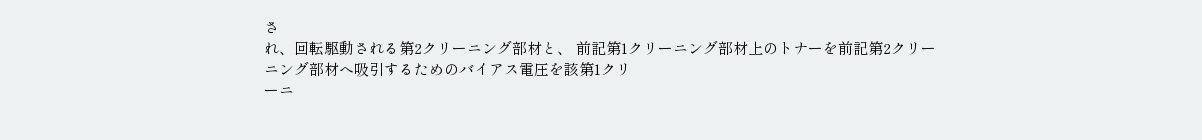さ
れ、回転駆動される第2クリーニング部材と、 前記第1クリーニング部材上のトナーを前記第2クリー
ニング部材へ吸引するためのバイアス電圧を該第1クリ
ーニ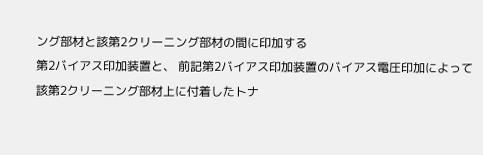ング部材と該第2クリーニング部材の間に印加する
第2バイアス印加装置と、 前記第2バイアス印加装置のバイアス電圧印加によって
該第2クリーニング部材上に付着したトナ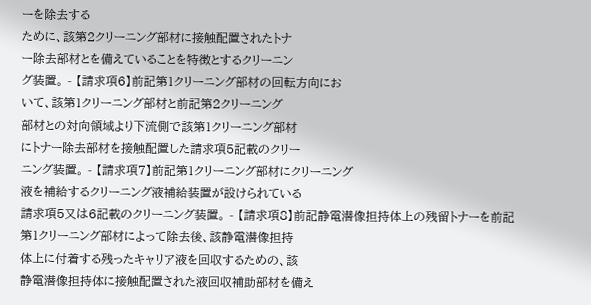ーを除去する
ために、該第2クリーニング部材に接触配置されたトナ
ー除去部材とを備えていることを特徴とするクリーニン
グ装置。 - 【請求項6】前記第1クリーニング部材の回転方向にお
いて、該第1クリーニング部材と前記第2クリーニング
部材との対向領域より下流側で該第1クリーニング部材
にトナー除去部材を接触配置した請求項5記載のクリー
ニング装置。 - 【請求項7】前記第1クリーニング部材にクリーニング
液を補給するクリーニング液補給装置が設けられている
請求項5又は6記載のクリーニング装置。 - 【請求項8】前記静電潜像担持体上の残留トナーを前記
第1クリーニング部材によって除去後、該静電潜像担持
体上に付着する残ったキャリア液を回収するための、該
静電潜像担持体に接触配置された液回収補助部材を備え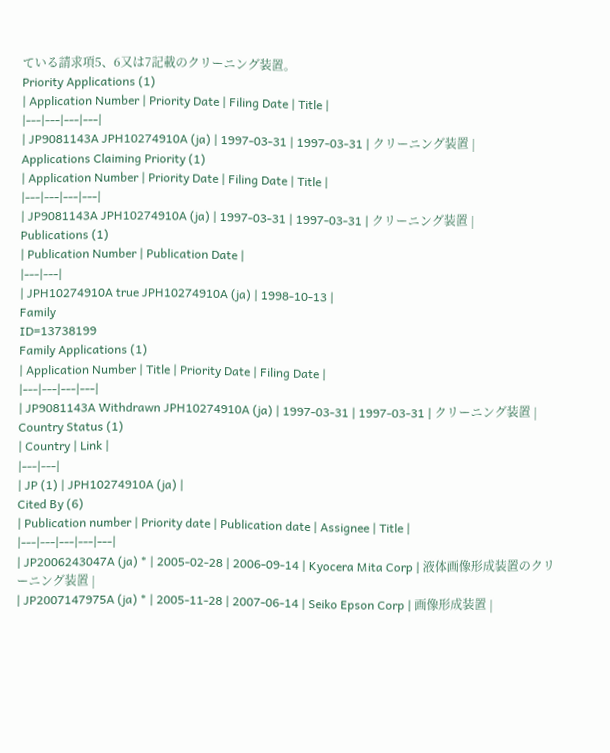ている請求項5、6又は7記載のクリーニング装置。
Priority Applications (1)
| Application Number | Priority Date | Filing Date | Title |
|---|---|---|---|
| JP9081143A JPH10274910A (ja) | 1997-03-31 | 1997-03-31 | クリーニング装置 |
Applications Claiming Priority (1)
| Application Number | Priority Date | Filing Date | Title |
|---|---|---|---|
| JP9081143A JPH10274910A (ja) | 1997-03-31 | 1997-03-31 | クリーニング装置 |
Publications (1)
| Publication Number | Publication Date |
|---|---|
| JPH10274910A true JPH10274910A (ja) | 1998-10-13 |
Family
ID=13738199
Family Applications (1)
| Application Number | Title | Priority Date | Filing Date |
|---|---|---|---|
| JP9081143A Withdrawn JPH10274910A (ja) | 1997-03-31 | 1997-03-31 | クリーニング装置 |
Country Status (1)
| Country | Link |
|---|---|
| JP (1) | JPH10274910A (ja) |
Cited By (6)
| Publication number | Priority date | Publication date | Assignee | Title |
|---|---|---|---|---|
| JP2006243047A (ja) * | 2005-02-28 | 2006-09-14 | Kyocera Mita Corp | 液体画像形成装置のクリーニング装置 |
| JP2007147975A (ja) * | 2005-11-28 | 2007-06-14 | Seiko Epson Corp | 画像形成装置 |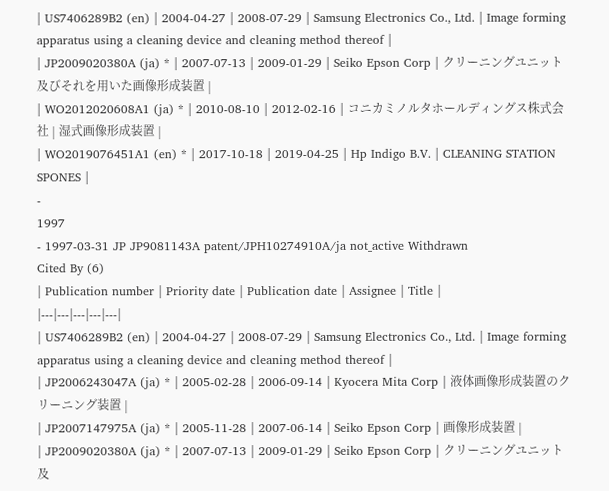| US7406289B2 (en) | 2004-04-27 | 2008-07-29 | Samsung Electronics Co., Ltd. | Image forming apparatus using a cleaning device and cleaning method thereof |
| JP2009020380A (ja) * | 2007-07-13 | 2009-01-29 | Seiko Epson Corp | クリーニングユニット及びそれを用いた画像形成装置 |
| WO2012020608A1 (ja) * | 2010-08-10 | 2012-02-16 | コニカミノルタホールディングス株式会社 | 湿式画像形成装置 |
| WO2019076451A1 (en) * | 2017-10-18 | 2019-04-25 | Hp Indigo B.V. | CLEANING STATION SPONES |
-
1997
- 1997-03-31 JP JP9081143A patent/JPH10274910A/ja not_active Withdrawn
Cited By (6)
| Publication number | Priority date | Publication date | Assignee | Title |
|---|---|---|---|---|
| US7406289B2 (en) | 2004-04-27 | 2008-07-29 | Samsung Electronics Co., Ltd. | Image forming apparatus using a cleaning device and cleaning method thereof |
| JP2006243047A (ja) * | 2005-02-28 | 2006-09-14 | Kyocera Mita Corp | 液体画像形成装置のクリーニング装置 |
| JP2007147975A (ja) * | 2005-11-28 | 2007-06-14 | Seiko Epson Corp | 画像形成装置 |
| JP2009020380A (ja) * | 2007-07-13 | 2009-01-29 | Seiko Epson Corp | クリーニングユニット及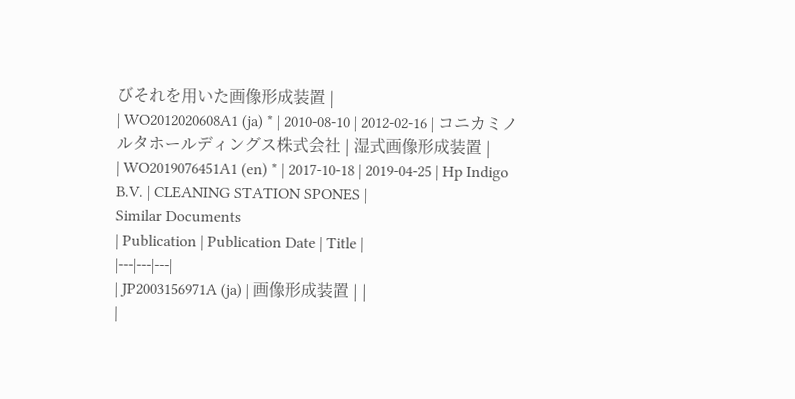びそれを用いた画像形成装置 |
| WO2012020608A1 (ja) * | 2010-08-10 | 2012-02-16 | コニカミノルタホールディングス株式会社 | 湿式画像形成装置 |
| WO2019076451A1 (en) * | 2017-10-18 | 2019-04-25 | Hp Indigo B.V. | CLEANING STATION SPONES |
Similar Documents
| Publication | Publication Date | Title |
|---|---|---|
| JP2003156971A (ja) | 画像形成装置 | |
|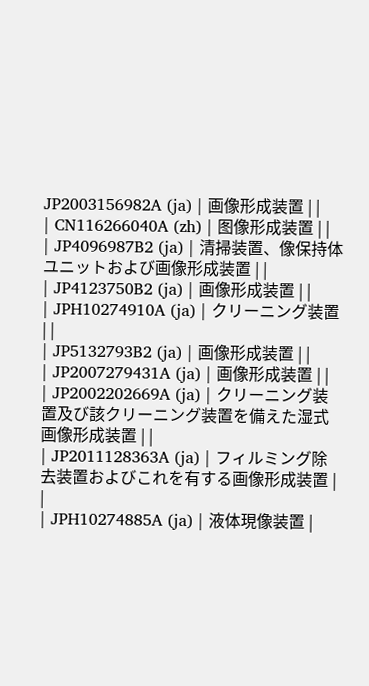JP2003156982A (ja) | 画像形成装置 | |
| CN116266040A (zh) | 图像形成装置 | |
| JP4096987B2 (ja) | 清掃装置、像保持体ユニットおよび画像形成装置 | |
| JP4123750B2 (ja) | 画像形成装置 | |
| JPH10274910A (ja) | クリーニング装置 | |
| JP5132793B2 (ja) | 画像形成装置 | |
| JP2007279431A (ja) | 画像形成装置 | |
| JP2002202669A (ja) | クリーニング装置及び該クリーニング装置を備えた湿式画像形成装置 | |
| JP2011128363A (ja) | フィルミング除去装置およびこれを有する画像形成装置 | |
| JPH10274885A (ja) | 液体現像装置 |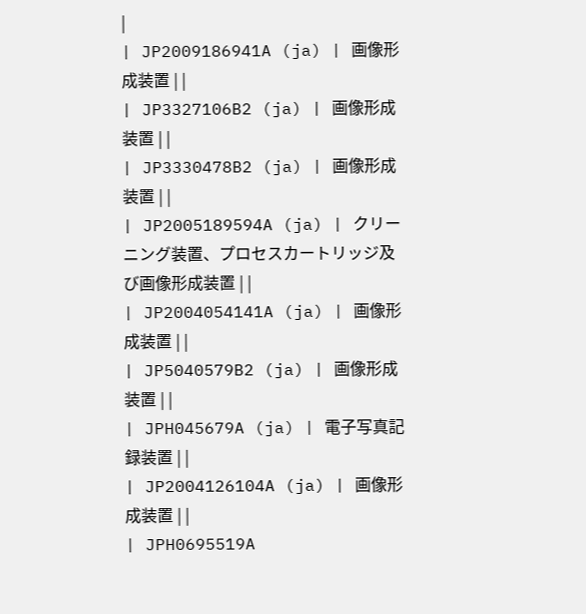|
| JP2009186941A (ja) | 画像形成装置 | |
| JP3327106B2 (ja) | 画像形成装置 | |
| JP3330478B2 (ja) | 画像形成装置 | |
| JP2005189594A (ja) | クリーニング装置、プロセスカートリッジ及び画像形成装置 | |
| JP2004054141A (ja) | 画像形成装置 | |
| JP5040579B2 (ja) | 画像形成装置 | |
| JPH045679A (ja) | 電子写真記録装置 | |
| JP2004126104A (ja) | 画像形成装置 | |
| JPH0695519A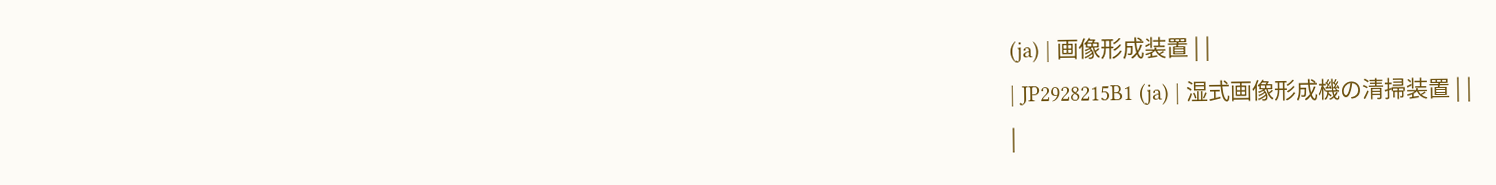(ja) | 画像形成装置 | |
| JP2928215B1 (ja) | 湿式画像形成機の清掃装置 | |
|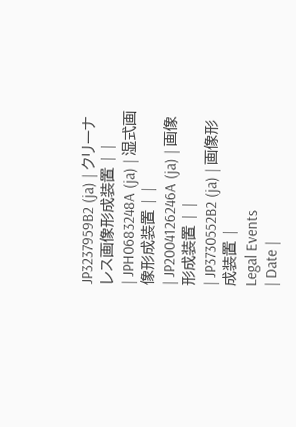JP3237959B2 (ja) | クリーナレス画像形成装置 | |
| JPH0683248A (ja) | 湿式画像形成装置 | |
| JP2004126246A (ja) | 画像形成装置 | |
| JP3730552B2 (ja) | 画像形成装置 |
Legal Events
| Date |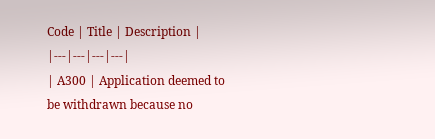Code | Title | Description |
|---|---|---|---|
| A300 | Application deemed to be withdrawn because no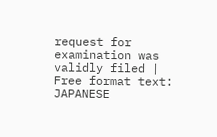request for examination was validly filed |
Free format text: JAPANESE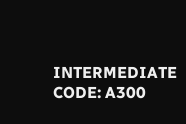INTERMEDIATE CODE: A300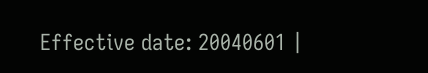Effective date: 20040601 |